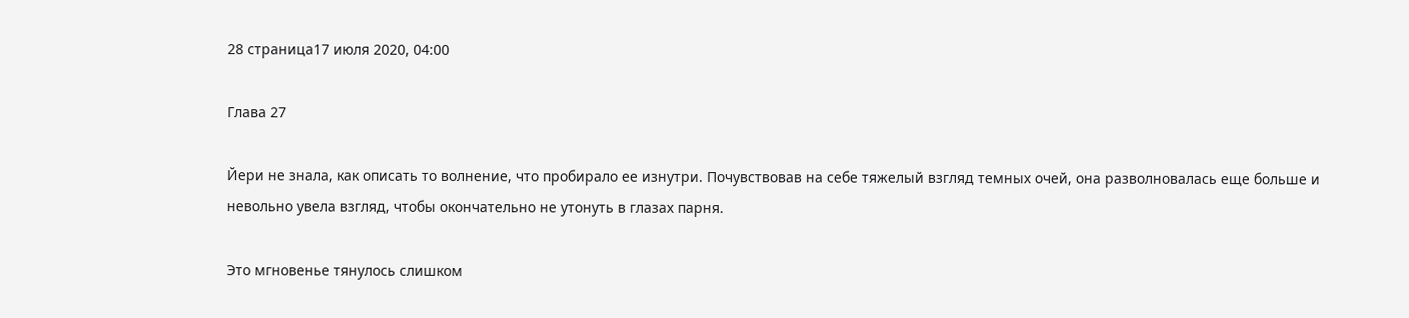28 страница17 июля 2020, 04:00

Глава 27

Йери не знала, как описать то волнение, что пробирало ее изнутри. Почувствовав на себе тяжелый взгляд темных очей, она разволновалась еще больше и невольно увела взгляд, чтобы окончательно не утонуть в глазах парня.

Это мгновенье тянулось слишком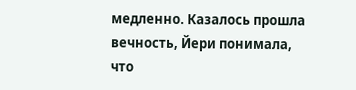медленно. Казалось прошла вечность, Йери понимала, что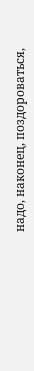надо, наконец, поздороваться,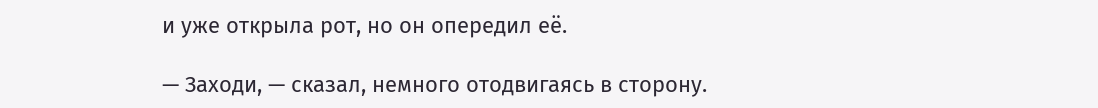и уже открыла рот, но он опередил её.

— Заходи, — сказал, немного отодвигаясь в сторону.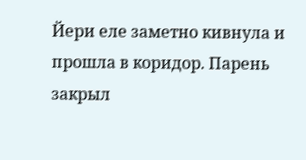Йери еле заметно кивнула и прошла в коридор. Парень закрыл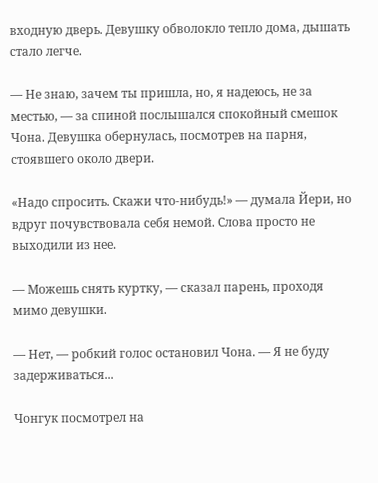входную дверь. Девушку обволокло тепло дома, дышать стало легче.

— Не знаю, зачем ты пришла, но, я надеюсь, не за местью, — за спиной послышался спокойный смешок Чона. Девушка обернулась, посмотрев на парня, стоявшего около двери.

«Надо спросить. Скажи что-нибудь!» — думала Йери, но вдруг почувствовала себя немой. Слова просто не выходили из нее.

— Можешь снять куртку, — сказал парень, проходя мимо девушки.

— Нет, — робкий голос остановил Чона. — Я не буду задерживаться...

Чонгук посмотрел на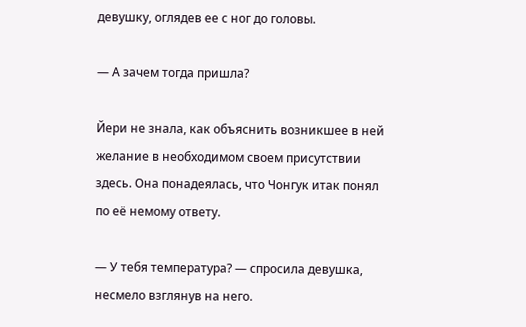девушку, оглядев ее с ног до головы.

— А зачем тогда пришла?

Йери не знала, как объяснить возникшее в ней желание в необходимом своем присутствии здесь. Она понадеялась, что Чонгук итак понял по её немому ответу.

— У тебя температура? — спросила девушка, несмело взглянув на него.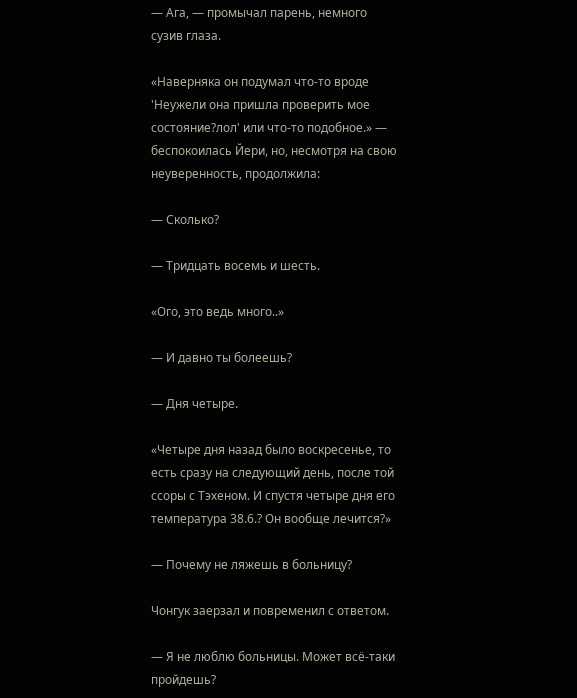— Ага, — промычал парень, немного сузив глаза.

«Наверняка он подумал что-то вроде 'Неужели она пришла проверить мое состояние?лол' или что-то подобное.» — беспокоилась Йери, но, несмотря на свою неуверенность, продолжила:

— Сколько?

— Тридцать восемь и шесть.

«Ого, это ведь много..»

— И давно ты болеешь?

— Дня четыре.

«Четыре дня назад было воскресенье, то есть сразу на следующий день, после той ссоры с Тэхеном. И спустя четыре дня его температура 38.6.? Он вообще лечится?»

— Почему не ляжешь в больницу?

Чонгук заерзал и повременил с ответом.

— Я не люблю больницы. Может всё-таки пройдешь?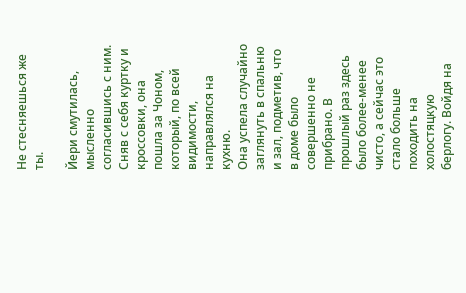Не стесняешься же ты.

Йери смутилась, мысленно согласившись с ним. Сняв с себя куртку и кроссовки, она пошла за Чоном, который, по всей видимости, направлялся на кухню.
Она успела случайно заглянуть в спальню и зал, подметив, что в доме было совершенно не прибрано. В прошлый раз здесь было более-менее чисто, а сейчас это стало больше походить на холостяцкую берлогу. Войдя на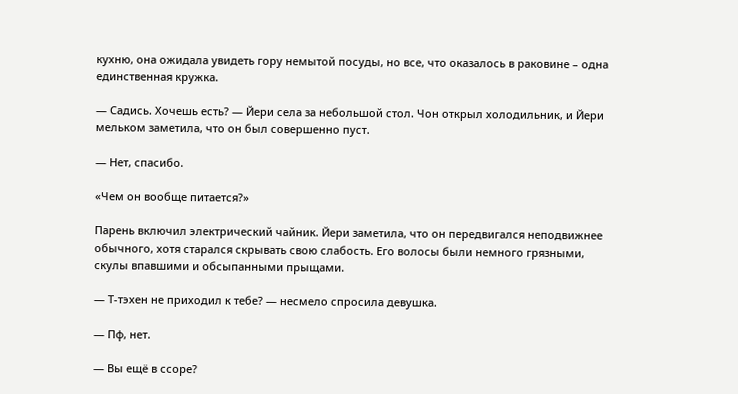кухню, она ожидала увидеть гору немытой посуды, но все, что оказалось в раковине – одна единственная кружка.

— Садись. Хочешь есть? — Йери села за небольшой стол. Чон открыл холодильник, и Йери мельком заметила, что он был совершенно пуст.

— Нет, спасибо.

«Чем он вообще питается?»

Парень включил электрический чайник. Йери заметила, что он передвигался неподвижнее обычного, хотя старался скрывать свою слабость. Его волосы были немного грязными, скулы впавшими и обсыпанными прыщами.

— Т-тэхен не приходил к тебе? — несмело спросила девушка.

— Пф, нет.

— Вы ещё в ссоре?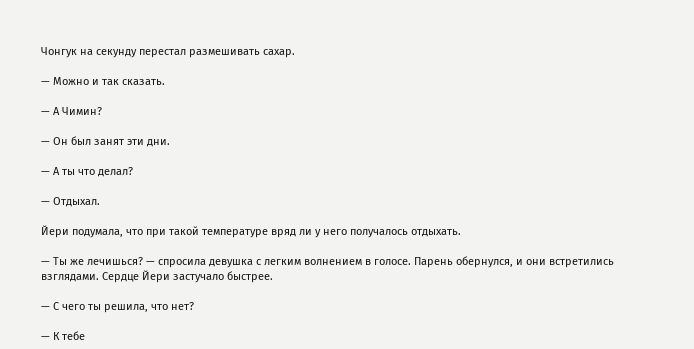Чонгук на секунду перестал размешивать сахар.

— Можно и так сказать.

— А Чимин?

— Он был занят эти дни.

— А ты что делал?

— Отдыхал.

Йери подумала, что при такой температуре вряд ли у него получалось отдыхать.

— Ты же лечишься? — спросила девушка с легким волнением в голосе. Парень обернулся, и они встретились взглядами. Сердце Йери застучало быстрее.

— С чего ты решила, что нет?

— К тебе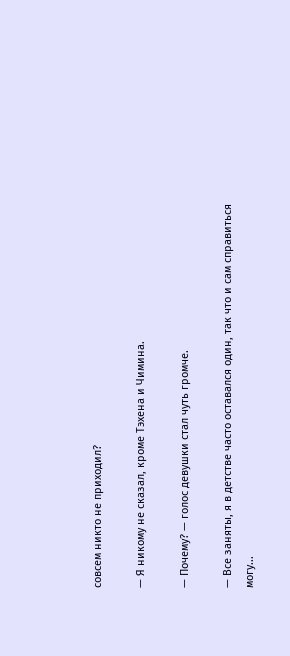совсем никто не приходил?

— Я никому не сказал, кроме Тэхена и Чимина.

— Почему? — голос девушки стал чуть громче.

— Все заняты, я в детстве часто оставался один, так что и сам справиться могу...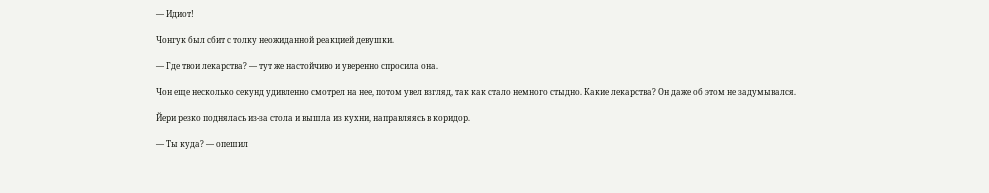— Идиот!

Чонгук был сбит с толку неожиданной реакцией девушки.

— Где твои лекарства? — тут же настойчиво и уверенно спросила она.

Чон еще несколько секунд удивленно смотрел на нее, потом увел взгляд, так как стало немного стыдно. Какие лекарства? Он даже об этом не задумывался.

Йери резко поднялась из-за стола и вышла из кухни, направляясь в коридор.

— Ты куда? — опешил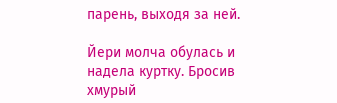парень, выходя за ней.

Йери молча обулась и надела куртку. Бросив хмурый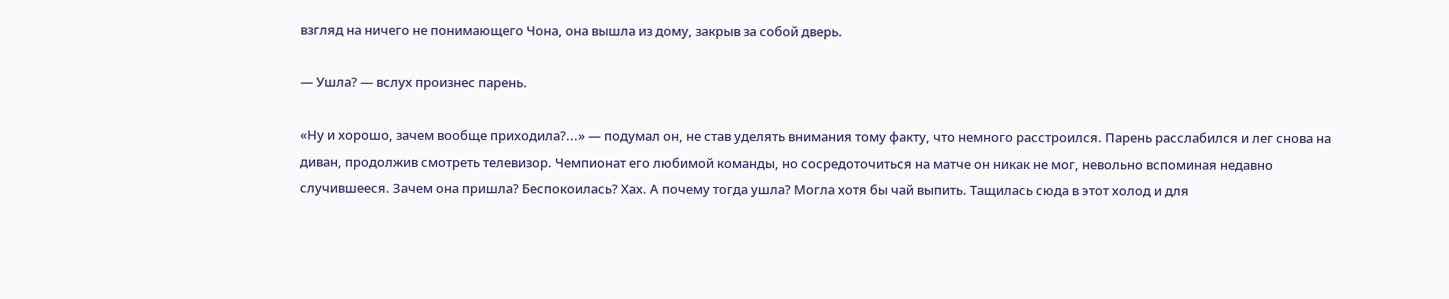взгляд на ничего не понимающего Чона, она вышла из дому, закрыв за собой дверь.

— Ушла? — вслух произнес парень.

«Ну и хорошо, зачем вообще приходила?...» — подумал он, не став уделять внимания тому факту, что немного расстроился. Парень расслабился и лег снова на диван, продолжив смотреть телевизор. Чемпионат его любимой команды, но сосредоточиться на матче он никак не мог, невольно вспоминая недавно случившееся. Зачем она пришла? Беспокоилась? Хах. А почему тогда ушла? Могла хотя бы чай выпить. Тащилась сюда в этот холод и для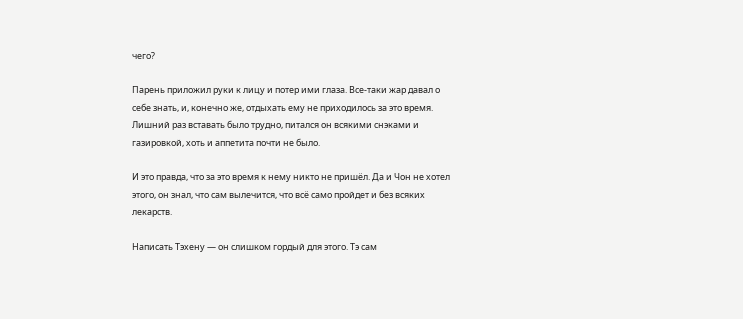чего?

Парень приложил руки к лицу и потер ими глаза. Все-таки жар давал о себе знать, и, конечно же, отдыхать ему не приходилось за это время. Лишний раз вставать было трудно, питался он всякими снэками и газировкой, хоть и аппетита почти не было.

И это правда, что за это время к нему никто не пришёл. Да и Чон не хотел этого, он знал, что сам вылечится, что всё само пройдет и без всяких лекарств.

Написать Тэхену — он слишком гордый для этого. Тэ сам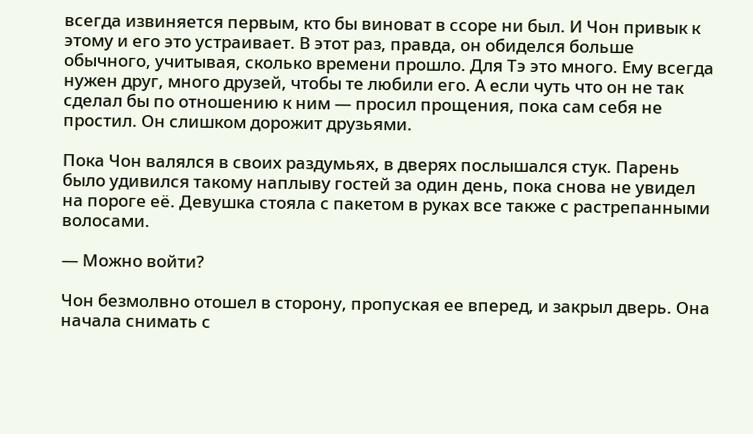всегда извиняется первым, кто бы виноват в ссоре ни был. И Чон привык к этому и его это устраивает. В этот раз, правда, он обиделся больше обычного, учитывая, сколько времени прошло. Для Тэ это много. Ему всегда нужен друг, много друзей, чтобы те любили его. А если чуть что он не так сделал бы по отношению к ним — просил прощения, пока сам себя не простил. Он слишком дорожит друзьями.

Пока Чон валялся в своих раздумьях, в дверях послышался стук. Парень было удивился такому наплыву гостей за один день, пока снова не увидел на пороге её. Девушка стояла с пакетом в руках все также с растрепанными волосами.

— Можно войти?

Чон безмолвно отошел в сторону, пропуская ее вперед, и закрыл дверь. Она начала снимать с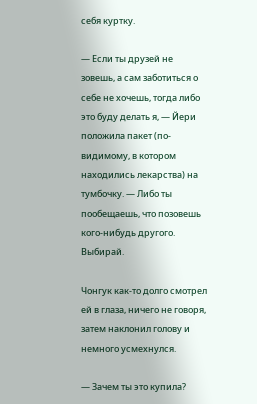себя куртку.

— Если ты друзей не зовешь, а сам заботиться о себе не хочешь, тогда либо это буду делать я, — Йери положила пакет (по-видимому, в котором находились лекарства) на тумбочку. — Либо ты пообещаешь, что позовешь кого-нибудь другого. Выбирай.

Чонгук как-то долго смотрел ей в глаза, ничего не говоря, затем наклонил голову и немного усмехнулся.

— Зачем ты это купила?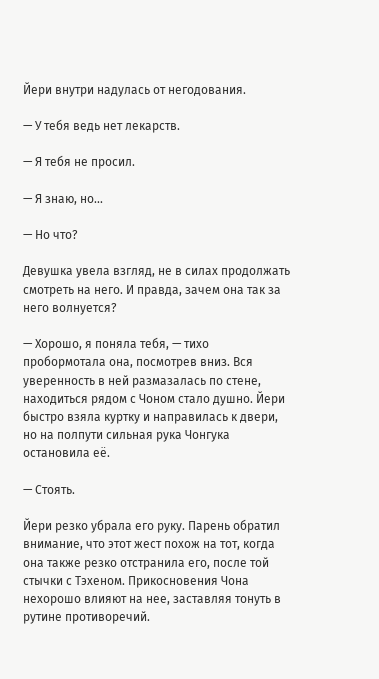Йери внутри надулась от негодования.

— У тебя ведь нет лекарств.

— Я тебя не просил.

— Я знаю, но...

— Но что?

Девушка увела взгляд, не в силах продолжать смотреть на него. И правда, зачем она так за него волнуется?

— Хорошо, я поняла тебя, — тихо пробормотала она, посмотрев вниз. Вся уверенность в ней размазалась по стене, находиться рядом с Чоном стало душно. Йери быстро взяла куртку и направилась к двери, но на полпути сильная рука Чонгука остановила её.

— Стоять.

Йери резко убрала его руку. Парень обратил внимание, что этот жест похож на тот, когда она также резко отстранила его, после той стычки с Тэхеном. Прикосновения Чона нехорошо влияют на нее, заставляя тонуть в рутине противоречий.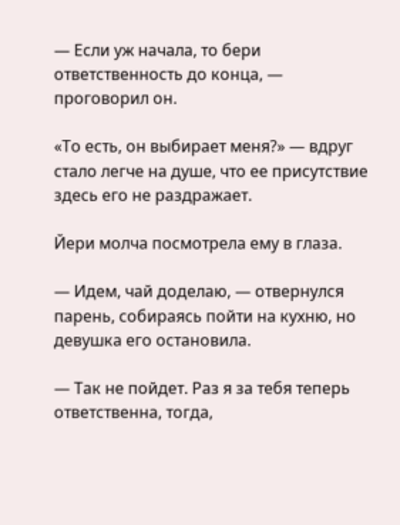— Если уж начала, то бери ответственность до конца, — проговорил он.

«То есть, он выбирает меня?» — вдруг стало легче на душе, что ее присутствие здесь его не раздражает.

Йери молча посмотрела ему в глаза.

— Идем, чай доделаю, — отвернулся парень, собираясь пойти на кухню, но девушка его остановила.

— Так не пойдет. Раз я за тебя теперь ответственна, тогда,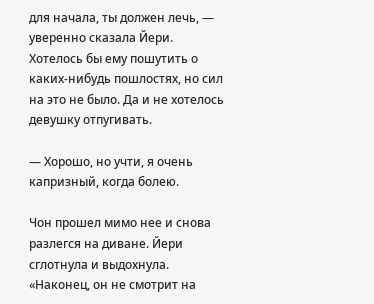для начала, ты должен лечь, — уверенно сказала Йери. Хотелось бы ему пошутить о каких-нибудь пошлостях, но сил на это не было. Да и не хотелось девушку отпугивать.

— Хорошо, но учти, я очень капризный, когда болею.

Чон прошел мимо нее и снова разлегся на диване. Йери сглотнула и выдохнула. «Наконец, он не смотрит на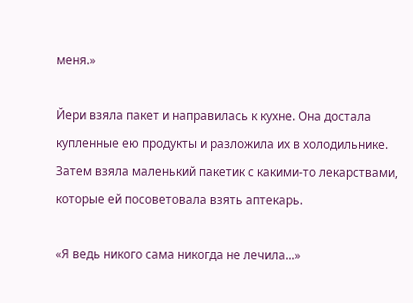меня.»

Йери взяла пакет и направилась к кухне. Она достала купленные ею продукты и разложила их в холодильнике. Затем взяла маленький пакетик с какими-то лекарствами, которые ей посоветовала взять аптекарь.

«Я ведь никого сама никогда не лечила...»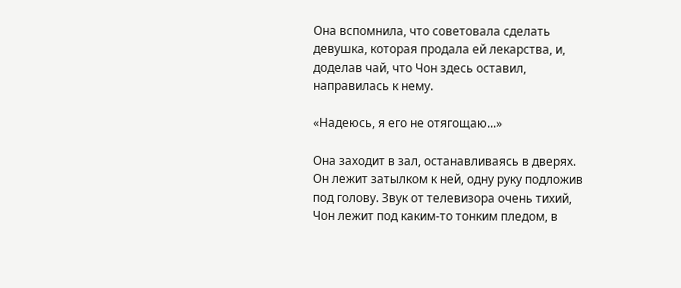Она вспомнила, что советовала сделать девушка, которая продала ей лекарства, и, доделав чай, что Чон здесь оставил, направилась к нему.

«Надеюсь, я его не отягощаю...»

Она заходит в зал, останавливаясь в дверях. Он лежит затылком к ней, одну руку подложив под голову. Звук от телевизора очень тихий, Чон лежит под каким-то тонким пледом, в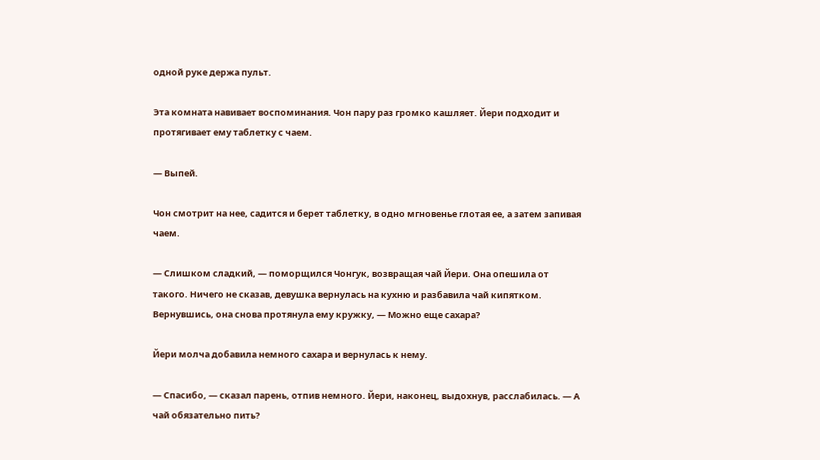одной руке держа пульт.

Эта комната навивает воспоминания. Чон пару раз громко кашляет. Йери подходит и протягивает ему таблетку с чаем.

— Выпей.

Чон смотрит на нее, садится и берет таблетку, в одно мгновенье глотая ее, а затем запивая чаем.

— Слишком сладкий, — поморщился Чонгук, возвращая чай Йери. Она опешила от такого. Ничего не сказав, девушка вернулась на кухню и разбавила чай кипятком. Вернувшись, она снова протянула ему кружку, — Можно еще сахара?

Йери молча добавила немного сахара и вернулась к нему.

— Спасибо, — сказал парень, отпив немного. Йери, наконец, выдохнув, расслабилась. — А чай обязательно пить?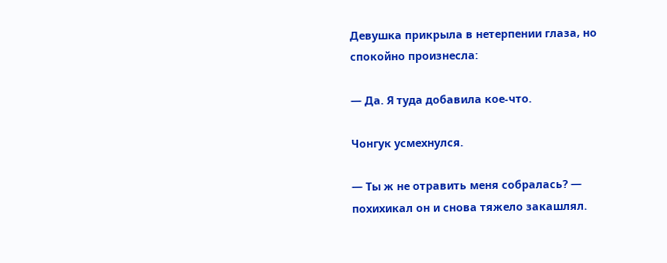Девушка прикрыла в нетерпении глаза, но спокойно произнесла:

— Да. Я туда добавила кое-что.

Чонгук усмехнулся.

— Ты ж не отравить меня собралась? — похихикал он и снова тяжело закашлял.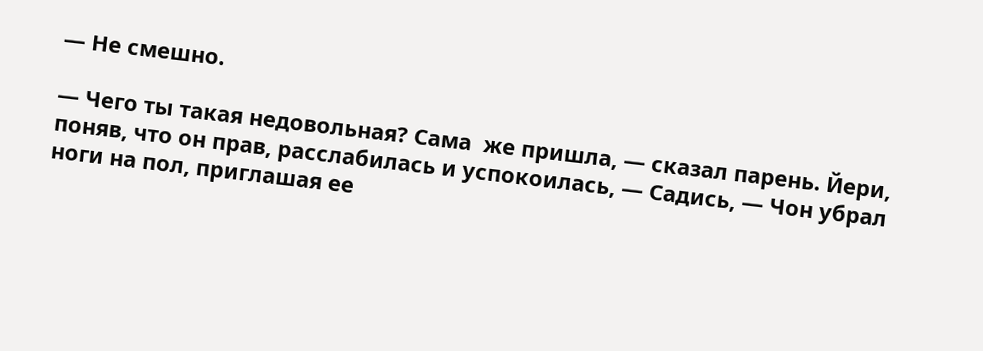— Не смешно.

— Чего ты такая недовольная? Сама  же пришла, — сказал парень. Йери, поняв, что он прав, расслабилась и успокоилась, — Садись, — Чон убрал ноги на пол, приглашая ее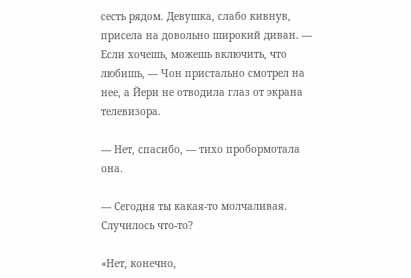сесть рядом. Девушка, слабо кивнув, присела на довольно широкий диван. — Если хочешь, можешь включить, что любишь, — Чон пристально смотрел на нее, а Йери не отводила глаз от экрана телевизора.

— Нет, спасибо, — тихо пробормотала она.

— Сегодня ты какая-то молчаливая. Случилось что-то?

«Нет, конечно,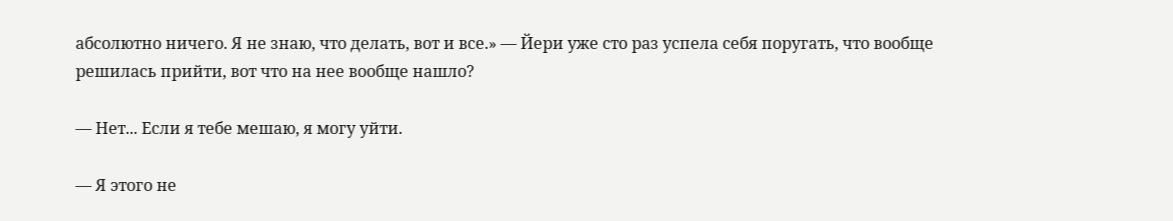абсолютно ничего. Я не знаю, что делать, вот и все.» — Йери уже сто раз успела себя поругать, что вообще решилась прийти, вот что на нее вообще нашло?

— Нет... Если я тебе мешаю, я могу уйти.

— Я этого не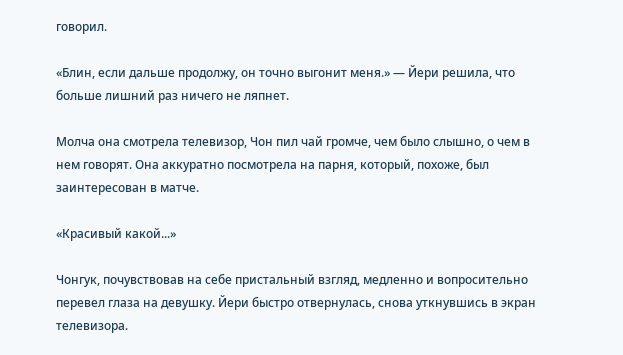говорил.

«Блин, если дальше продолжу, он точно выгонит меня.» — Йери решила, что больше лишний раз ничего не ляпнет.

Молча она смотрела телевизор, Чон пил чай громче, чем было слышно, о чем в нем говорят. Она аккуратно посмотрела на парня, который, похоже, был заинтересован в матче.

«Красивый какой...»

Чонгук, почувствовав на себе пристальный взгляд, медленно и вопросительно перевел глаза на девушку. Йери быстро отвернулась, снова уткнувшись в экран телевизора.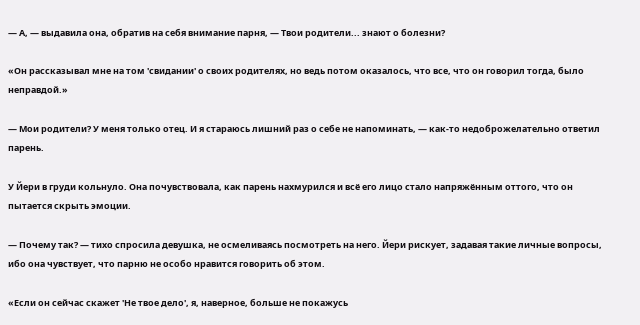— А, — выдавила она, обратив на себя внимание парня, — Твои родители... знают о болезни?

«Он рассказывал мне на том 'свидании' о своих родителях, но ведь потом оказалось, что все, что он говорил тогда, было неправдой.»

— Мои родители? У меня только отец. И я стараюсь лишний раз о себе не напоминать, — как-то недоброжелательно ответил парень.

У Йери в груди кольнуло. Она почувствовала, как парень нахмурился и всё его лицо стало напряжённым оттого, что он пытается скрыть эмоции.

— Почему так? — тихо спросила девушка, не осмеливаясь посмотреть на него. Йери рискует, задавая такие личные вопросы, ибо она чувствует, что парню не особо нравится говорить об этом.

«Если он сейчас скажет 'Не твое дело', я, наверное, больше не покажусь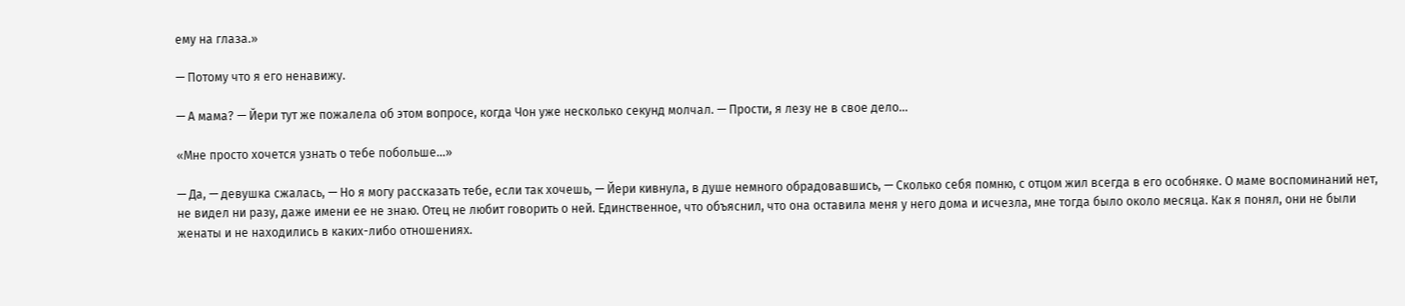ему на глаза.»

— Потому что я его ненавижу.

— А мама? — Йери тут же пожалела об этом вопросе, когда Чон уже несколько секунд молчал. — Прости, я лезу не в свое дело...

«Мне просто хочется узнать о тебе побольше...»

— Да, — девушка сжалась, — Но я могу рассказать тебе, если так хочешь, — Йери кивнула, в душе немного обрадовавшись, — Сколько себя помню, с отцом жил всегда в его особняке. О маме воспоминаний нет, не видел ни разу, даже имени ее не знаю. Отец не любит говорить о ней. Единственное, что объяснил, что она оставила меня у него дома и исчезла, мне тогда было около месяца. Как я понял, они не были женаты и не находились в каких-либо отношениях.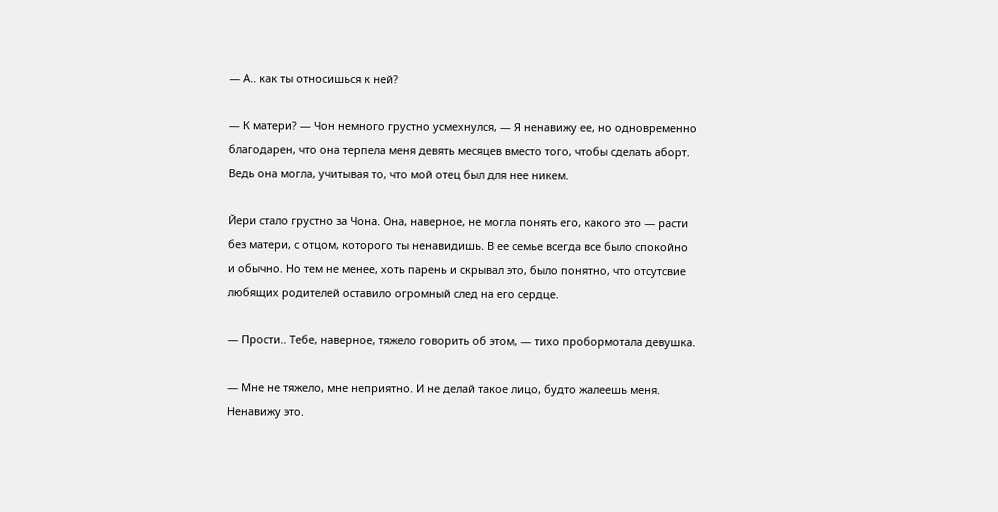— А.. как ты относишься к ней?

— К матери? — Чон немного грустно усмехнулся, — Я ненавижу ее, но одновременно благодарен, что она терпела меня девять месяцев вместо того, чтобы сделать аборт. Ведь она могла, учитывая то, что мой отец был для нее никем.

Йери стало грустно за Чона. Она, наверное, не могла понять его, какого это — расти без матери, с отцом, которого ты ненавидишь. В ее семье всегда все было спокойно и обычно. Но тем не менее, хоть парень и скрывал это, было понятно, что отсутсвие любящих родителей оставило огромный след на его сердце.

— Прости.. Тебе, наверное, тяжело говорить об этом, — тихо пробормотала девушка.

— Мне не тяжело, мне неприятно. И не делай такое лицо, будто жалеешь меня. Ненавижу это.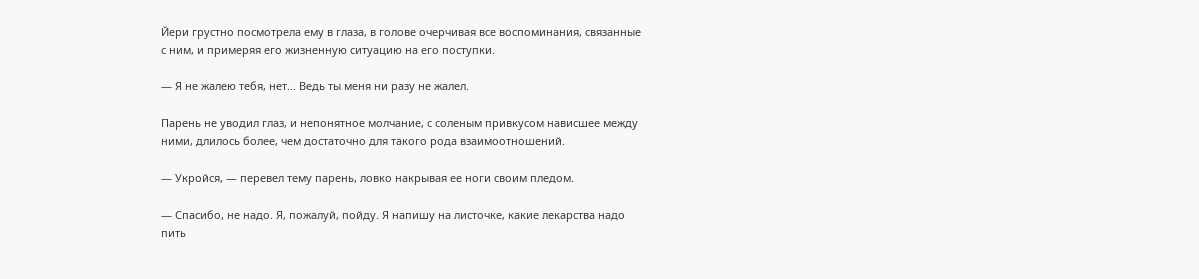Йери грустно посмотрела ему в глаза, в голове очерчивая все воспоминания, связанные с ним, и примеряя его жизненную ситуацию на его поступки.

— Я не жалею тебя, нет... Ведь ты меня ни разу не жалел.

Парень не уводил глаз, и непонятное молчание, с соленым привкусом нависшее между ними, длилось более, чем достаточно для такого рода взаимоотношений.

— Укройся, — перевел тему парень, ловко накрывая ее ноги своим пледом.

— Спасибо, не надо. Я, пожалуй, пойду. Я напишу на листочке, какие лекарства надо пить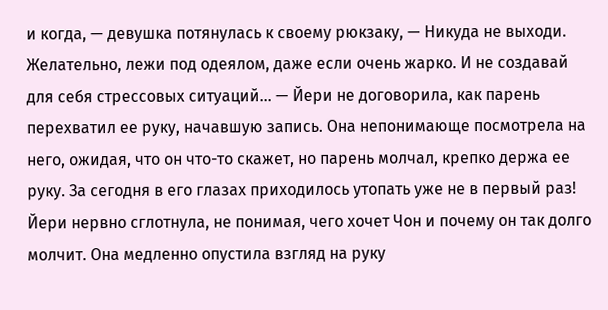и когда, — девушка потянулась к своему рюкзаку, — Никуда не выходи. Желательно, лежи под одеялом, даже если очень жарко. И не создавай для себя стрессовых ситуаций... — Йери не договорила, как парень перехватил ее руку, начавшую запись. Она непонимающе посмотрела на него, ожидая, что он что-то скажет, но парень молчал, крепко держа ее руку. За сегодня в его глазах приходилось утопать уже не в первый раз! Йери нервно сглотнула, не понимая, чего хочет Чон и почему он так долго молчит. Она медленно опустила взгляд на руку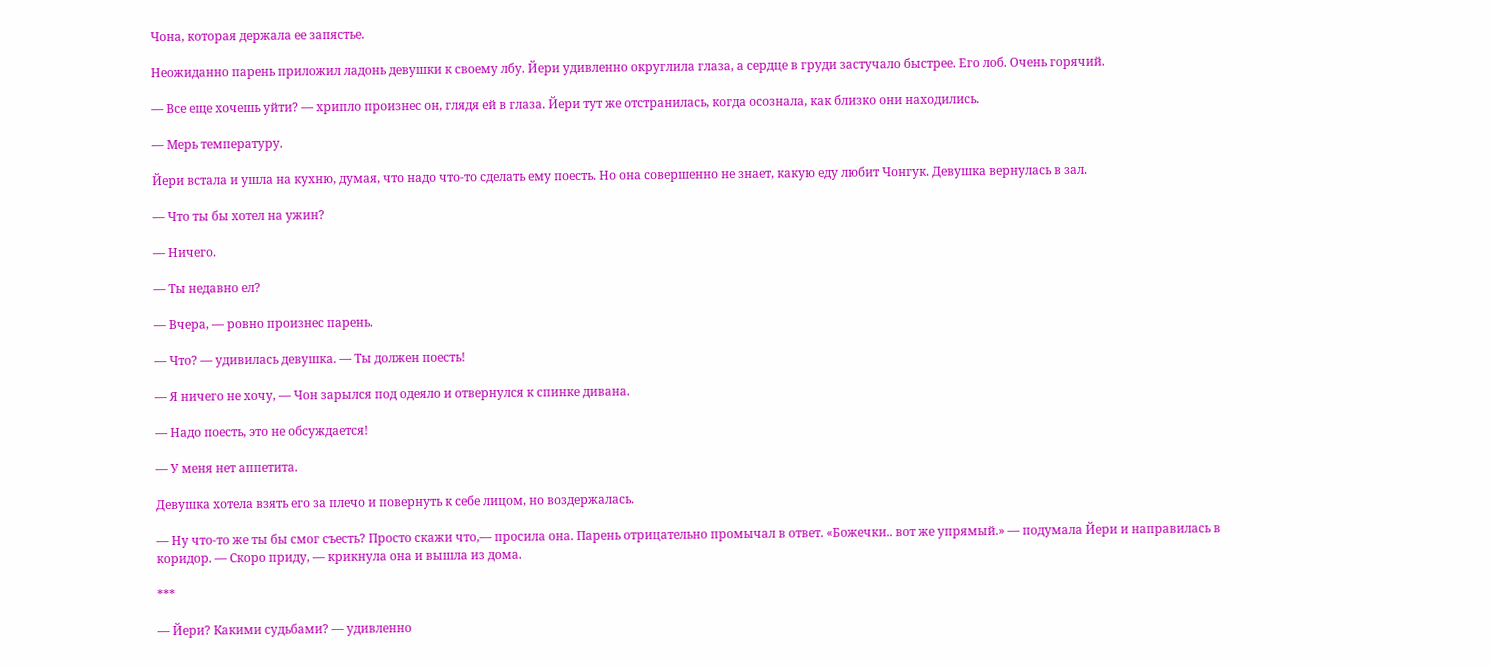Чона, которая держала ее запястье.

Неожиданно парень приложил ладонь девушки к своему лбу. Йери удивленно округлила глаза, а сердце в груди застучало быстрее. Его лоб. Очень горячий.

— Все еще хочешь уйти? — хрипло произнес он, глядя ей в глаза. Йери тут же отстранилась, когда осознала, как близко они находились.

— Мерь температуру.

Йери встала и ушла на кухню, думая, что надо что-то сделать ему поесть. Но она совершенно не знает, какую еду любит Чонгук. Девушка вернулась в зал.

— Что ты бы хотел на ужин?

— Ничего.

— Ты недавно ел?

— Вчера, — ровно произнес парень.

— Что? — удивилась девушка. — Ты должен поесть!

— Я ничего не хочу, — Чон зарылся под одеяло и отвернулся к спинке дивана.

— Надо поесть, это не обсуждается!

— У меня нет аппетита.

Девушка хотела взять его за плечо и повернуть к себе лицом, но воздержалась.

— Ну что-то же ты бы смог съесть? Просто скажи что,— просила она. Парень отрицательно промычал в ответ. «Божечки.. вот же упрямый.» — подумала Йери и направилась в коридор. — Скоро приду, — крикнула она и вышла из дома.

***

— Йери? Какими судьбами? — удивленно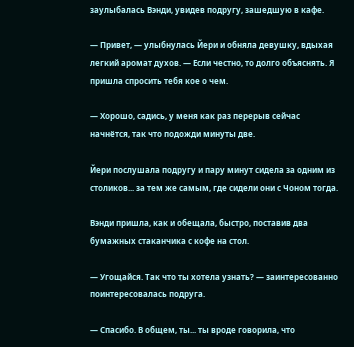заулыбалась Вэнди, увидев подругу, зашедшую в кафе.

— Привет, — улыбнулась Йери и обняла девушку, вдыхая легкий аромат духов. — Если честно, то долго объяснять. Я пришла спросить тебя кое о чем.

— Хорошо, садись, у меня как раз перерыв сейчас начнётся, так что подожди минуты две.

Йери послушала подругу и пару минут сидела за одним из столиков... за тем же самым, где сидели они с Чоном тогда.

Вэнди пришла, как и обещала, быстро, поставив два бумажных стаканчика с кофе на стол.

— Угощайся. Так что ты хотела узнать? — заинтересованно поинтересовалась подруга.

— Спасибо. В общем, ты... ты вроде говорила, что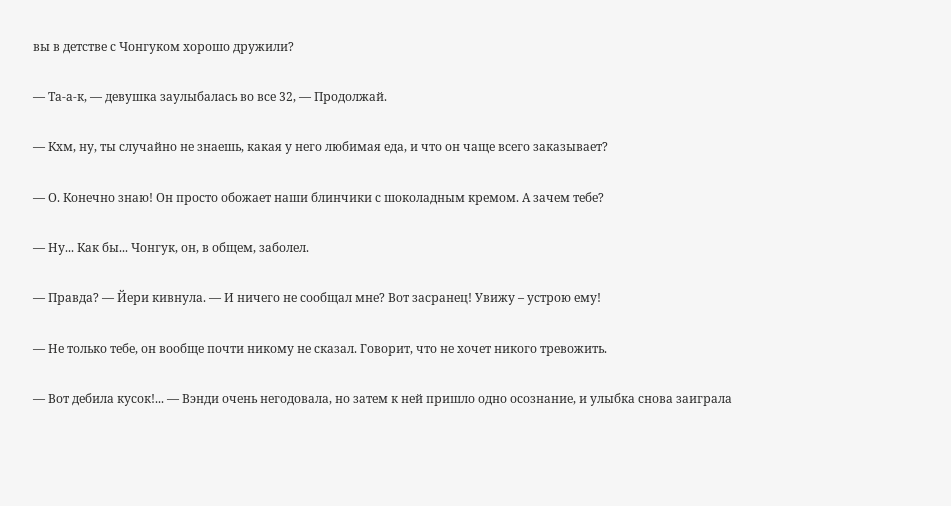вы в детстве с Чонгуком хорошо дружили?

— Та-а-к, — девушка заулыбалась во все 32, — Продолжай.

— Кхм, ну, ты случайно не знаешь, какая у него любимая еда, и что он чаще всего заказывает?

— О. Конечно знаю! Он просто обожает наши блинчики с шоколадным кремом. А зачем тебе?

— Ну... Как бы... Чонгук, он, в общем, заболел.

— Правда? — Йери кивнула. — И ничего не сообщал мне? Вот засранец! Увижу – устрою ему!

— Не только тебе, он вообще почти никому не сказал. Говорит, что не хочет никого тревожить.

— Вот дебила кусок!... — Вэнди очень негодовала, но затем к ней пришло одно осознание, и улыбка снова заиграла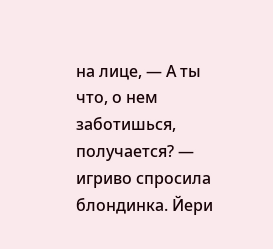на лице, — А ты что, о нем заботишься, получается? — игриво спросила блондинка. Йери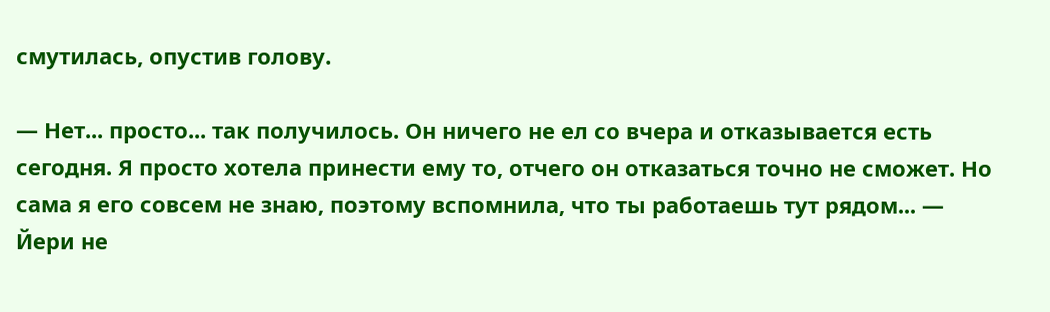смутилась, опустив голову.

— Нет... просто... так получилось. Он ничего не ел со вчера и отказывается есть сегодня. Я просто хотела принести ему то, отчего он отказаться точно не сможет. Но сама я его совсем не знаю, поэтому вспомнила, что ты работаешь тут рядом... — Йери не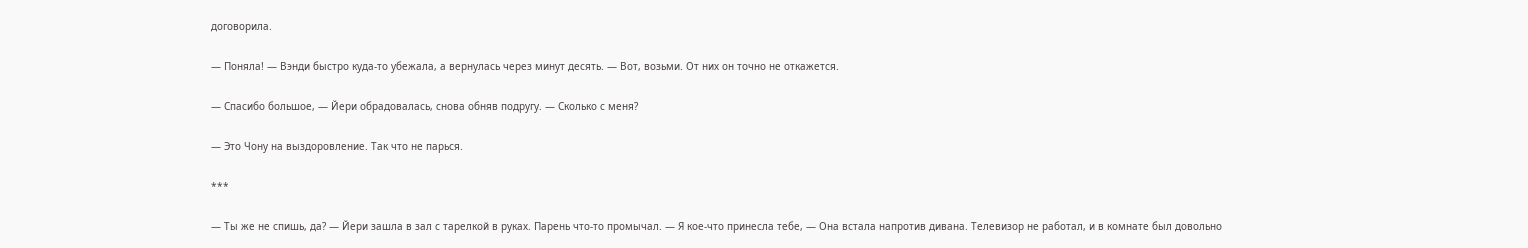договорила.

— Поняла! — Вэнди быстро куда-то убежала, а вернулась через минут десять. — Вот, возьми. От них он точно не откажется.

— Спасибо большое, — Йери обрадовалась, снова обняв подругу. — Сколько с меня?

— Это Чону на выздоровление. Так что не парься.

***

— Ты же не спишь, да? — Йери зашла в зал с тарелкой в руках. Парень что-то промычал. — Я кое-что принесла тебе, — Она встала напротив дивана. Телевизор не работал, и в комнате был довольно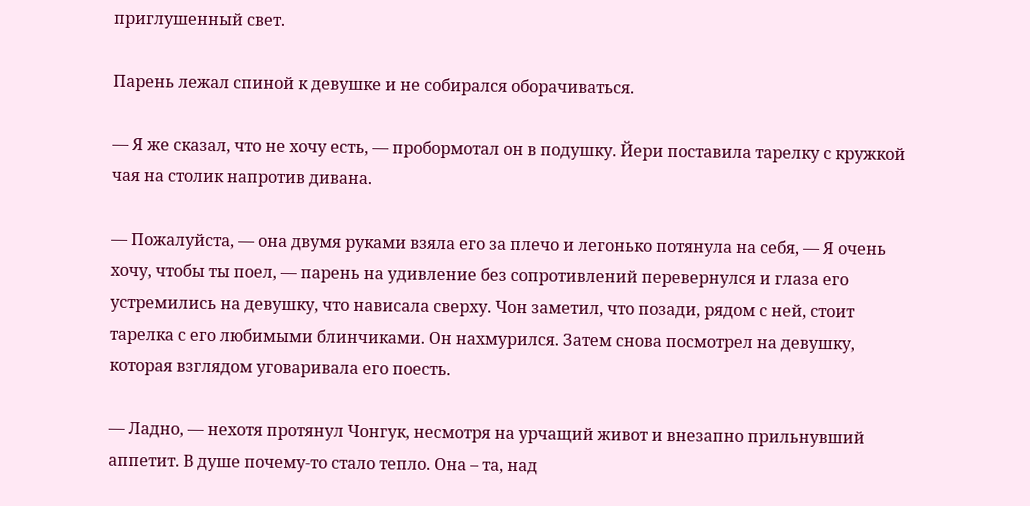приглушенный свет.

Парень лежал спиной к девушке и не собирался оборачиваться.

— Я же сказал, что не хочу есть, — пробормотал он в подушку. Йери поставила тарелку с кружкой чая на столик напротив дивана.

— Пожалуйста, — она двумя руками взяла его за плечо и легонько потянула на себя, — Я очень хочу, чтобы ты поел, — парень на удивление без сопротивлений перевернулся и глаза его устремились на девушку, что нависала сверху. Чон заметил, что позади, рядом с ней, стоит тарелка с его любимыми блинчиками. Он нахмурился. Затем снова посмотрел на девушку, которая взглядом уговаривала его поесть.

— Ладно, — нехотя протянул Чонгук, несмотря на урчащий живот и внезапно прильнувший аппетит. В душе почему-то стало тепло. Она – та, над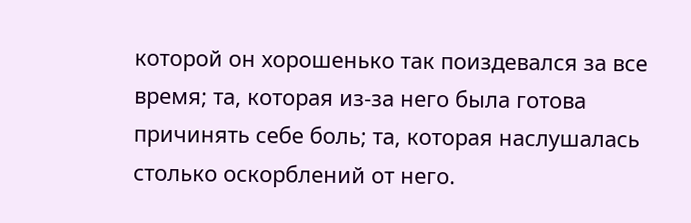которой он хорошенько так поиздевался за все время; та, которая из-за него была готова причинять себе боль; та, которая наслушалась столько оскорблений от него.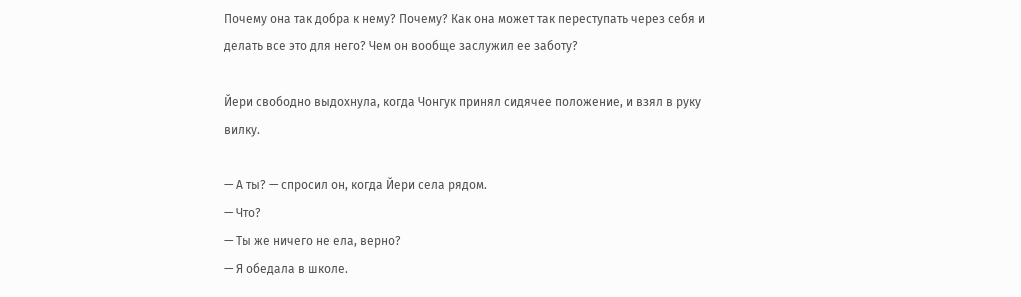Почему она так добра к нему? Почему? Как она может так переступать через себя и делать все это для него? Чем он вообще заслужил ее заботу?

Йери свободно выдохнула, когда Чонгук принял сидячее положение, и взял в руку вилку.

— А ты? — спросил он, когда Йери села рядом.
— Что?
— Ты же ничего не ела, верно?
— Я обедала в школе.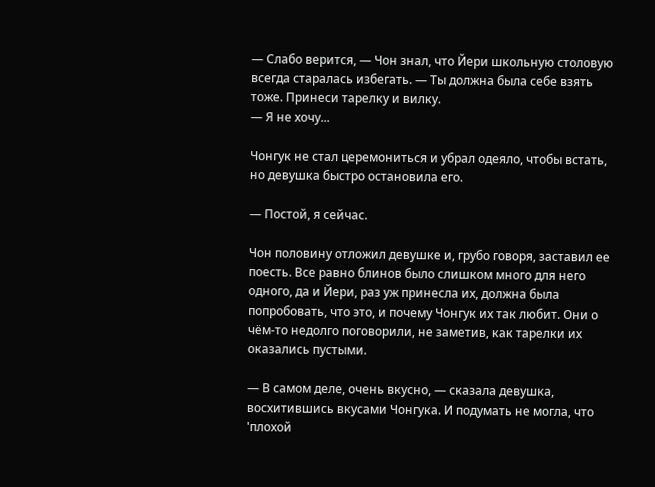— Слабо верится, — Чон знал, что Йери школьную столовую всегда старалась избегать. — Ты должна была себе взять тоже. Принеси тарелку и вилку.
— Я не хочу...

Чонгук не стал церемониться и убрал одеяло, чтобы встать, но девушка быстро остановила его.

— Постой, я сейчас.

Чон половину отложил девушке и, грубо говоря, заставил ее поесть. Все равно блинов было слишком много для него одного, да и Йери, раз уж принесла их, должна была попробовать, что это, и почему Чонгук их так любит. Они о чём-то недолго поговорили, не заметив, как тарелки их оказались пустыми.

— В самом деле, очень вкусно, — сказала девушка, восхитившись вкусами Чонгука. И подумать не могла, что 'плохой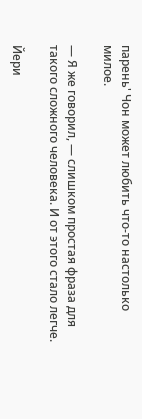парень' Чон может любить что-то настолько милое.

— Я же говорил, — слишком простая фраза для такого сложного человека. И от этого стало легче.

Йери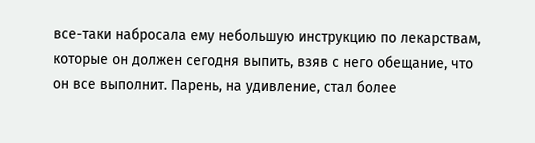все-таки набросала ему небольшую инструкцию по лекарствам, которые он должен сегодня выпить, взяв с него обещание, что он все выполнит. Парень, на удивление, стал более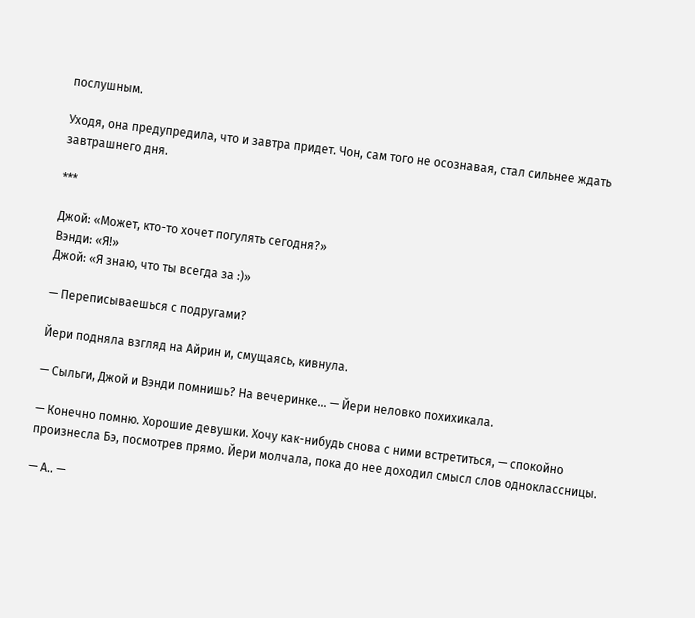послушным.

Уходя, она предупредила, что и завтра придет. Чон, сам того не осознавая, стал сильнее ждать завтрашнего дня.

***

Джой: «Может, кто-то хочет погулять сегодня?»
Вэнди: «Я!»
Джой: «Я знаю, что ты всегда за :)»

— Переписываешься с подругами?

Йери подняла взгляд на Айрин и, смущаясь, кивнула.

— Сыльги, Джой и Вэнди помнишь? На вечеринке... — Йери неловко похихикала.

— Конечно помню. Хорошие девушки. Хочу как-нибудь снова с ними встретиться, — спокойно произнесла Бэ, посмотрев прямо. Йери молчала, пока до нее доходил смысл слов одноклассницы.

— А.. —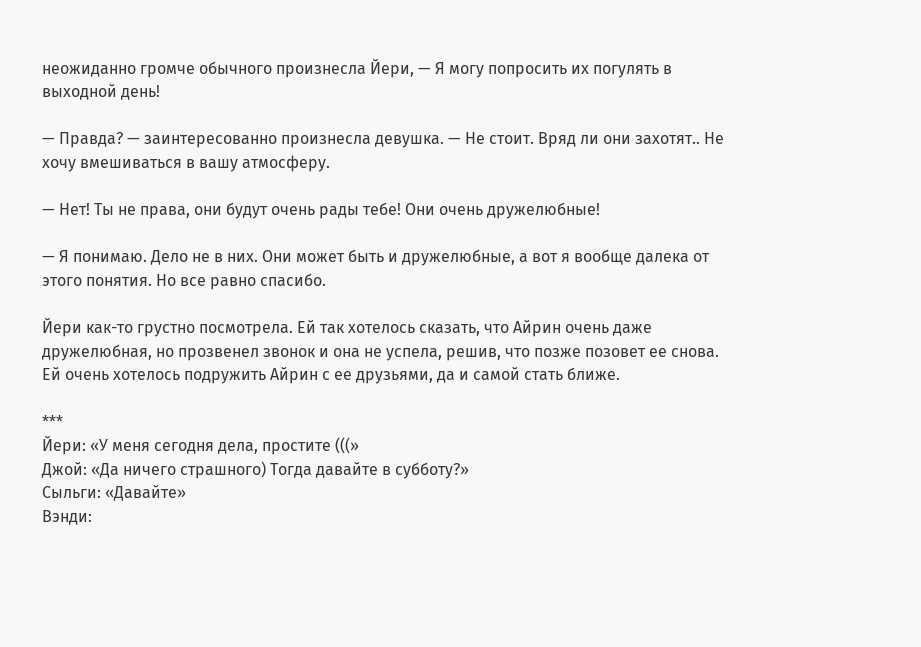неожиданно громче обычного произнесла Йери, — Я могу попросить их погулять в выходной день!

— Правда? — заинтересованно произнесла девушка. — Не стоит. Вряд ли они захотят.. Не хочу вмешиваться в вашу атмосферу.

— Нет! Ты не права, они будут очень рады тебе! Они очень дружелюбные!

— Я понимаю. Дело не в них. Они может быть и дружелюбные, а вот я вообще далека от этого понятия. Но все равно спасибо.

Йери как-то грустно посмотрела. Ей так хотелось сказать, что Айрин очень даже дружелюбная, но прозвенел звонок и она не успела, решив, что позже позовет ее снова. Ей очень хотелось подружить Айрин с ее друзьями, да и самой стать ближе.

***
Йери: «У меня сегодня дела, простите (((»
Джой: «Да ничего страшного) Тогда давайте в субботу?»
Сыльги: «Давайте»
Вэнди: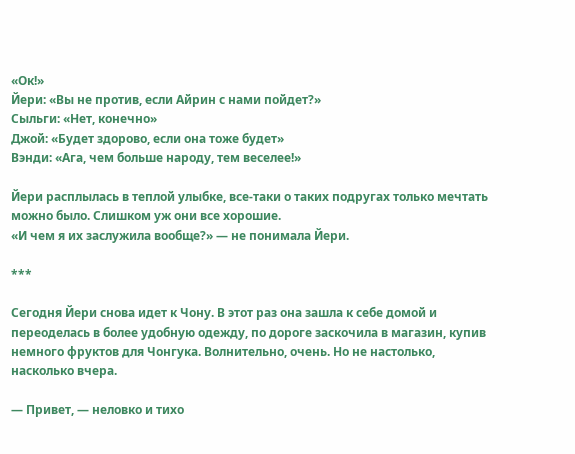«Ок!»
Йери: «Вы не против, если Айрин с нами пойдет?»
Сыльги: «Нет, конечно»
Джой: «Будет здорово, если она тоже будет»
Вэнди: «Ага, чем больше народу, тем веселее!»

Йери расплылась в теплой улыбке, все-таки о таких подругах только мечтать можно было. Слишком уж они все хорошие.
«И чем я их заслужила вообще?» — не понимала Йери.

***

Сегодня Йери снова идет к Чону. В этот раз она зашла к себе домой и переоделась в более удобную одежду, по дороге заскочила в магазин, купив немного фруктов для Чонгука. Волнительно, очень. Но не настолько, насколько вчера.

— Привет, — неловко и тихо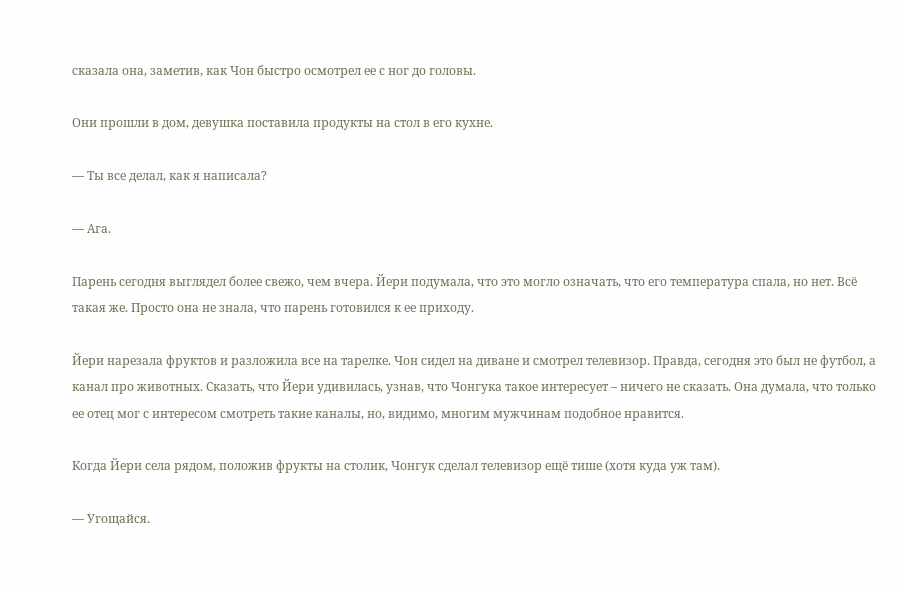сказала она, заметив, как Чон быстро осмотрел ее с ног до головы.

Они прошли в дом, девушка поставила продукты на стол в его кухне.

— Ты все делал, как я написала?

— Ага.

Парень сегодня выглядел более свежо, чем вчера. Йери подумала, что это могло означать, что его температура спала, но нет. Всё такая же. Просто она не знала, что парень готовился к ее приходу.

Йери нарезала фруктов и разложила все на тарелке. Чон сидел на диване и смотрел телевизор. Правда, сегодня это был не футбол, а канал про животных. Сказать, что Йери удивилась, узнав, что Чонгука такое интересует – ничего не сказать. Она думала, что только ее отец мог с интересом смотреть такие каналы, но, видимо, многим мужчинам подобное нравится.

Когда Йери села рядом, положив фрукты на столик, Чонгук сделал телевизор ещё тише (хотя куда уж там).

— Угощайся.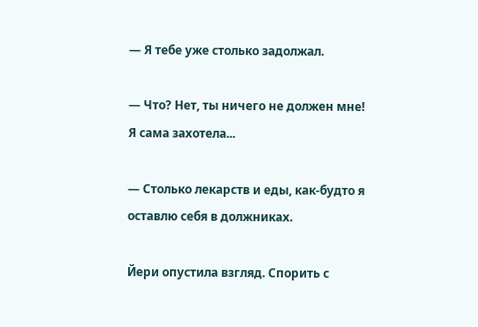— Я тебе уже столько задолжал.

— Что? Нет, ты ничего не должен мне! Я сама захотела...

— Столько лекарств и еды, как-будто я оставлю себя в должниках.

Йери опустила взгляд. Спорить с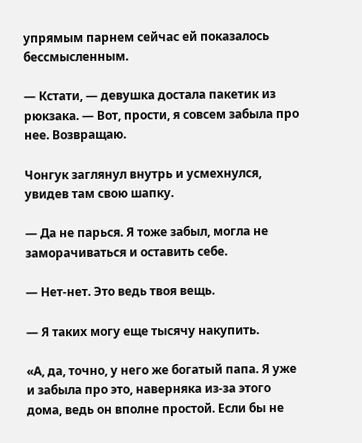упрямым парнем сейчас ей показалось бессмысленным.

— Кстати, — девушка достала пакетик из рюкзака. — Вот, прости, я совсем забыла про нее. Возвращаю.

Чонгук заглянул внутрь и усмехнулся, увидев там свою шапку.

— Да не парься. Я тоже забыл, могла не заморачиваться и оставить себе.

— Нет-нет. Это ведь твоя вещь.

— Я таких могу еще тысячу накупить.

«А, да, точно, у него же богатый папа. Я уже и забыла про это, наверняка из-за этого дома, ведь он вполне простой. Если бы не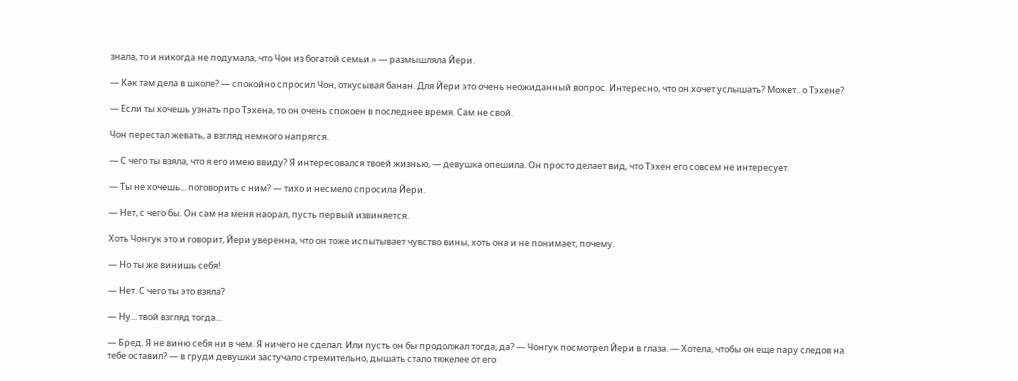знала, то и никогда не подумала, что Чон из богатой семьи.» — размышляла Йери.

— Как там дела в школе? — спокойно спросил Чон, откусывая банан. Для Йери это очень неожиданный вопрос. Интересно, что он хочет услышать? Может.. о Тэхене?

— Если ты хочешь узнать про Тэхена, то он очень спокоен в последнее время. Сам не свой.

Чон перестал жевать, а взгляд немного напрягся.

— С чего ты взяла, что я его имею ввиду? Я интересовался твоей жизнью, — девушка опешила. Он просто делает вид, что Тэхен его совсем не интересует.

— Ты не хочешь... поговорить с ним? — тихо и несмело спросила Йери.

— Нет, с чего бы. Он сам на меня наорал, пусть первый извиняется.

Хоть Чонгук это и говорит, Йери уверенна, что он тоже испытывает чувство вины, хоть она и не понимает, почему.

— Но ты же винишь себя!

— Нет. С чего ты это взяла?

— Ну... твой взгляд тогда...

— Бред. Я не виню себя ни в чем. Я ничего не сделал. Или пусть он бы продолжал тогда, да? — Чонгук посмотрел Йери в глаза. — Хотела, чтобы он еще пару следов на тебе оставил? — в груди девушки застучало стремительно, дышать стало тяжелее от его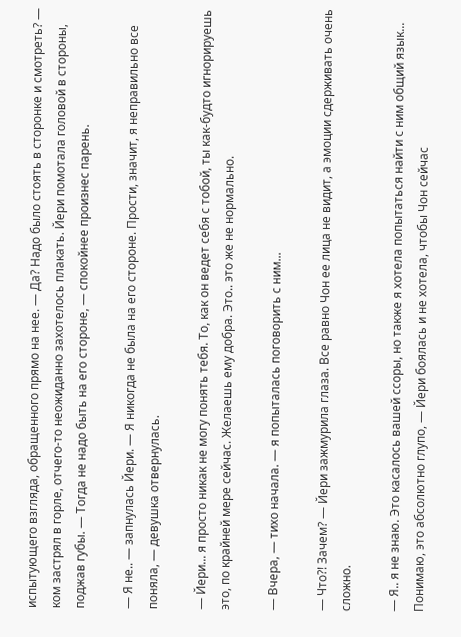испытующего взгляда, обращенного прямо на нее. — Да? Надо было стоять в сторонке и смотреть? — ком застрял в горле, отчего-то неожиданно захотелось плакать. Йери помотала головой в стороны, поджав губы. — Тогда не надо быть на его стороне, — спокойнее произнес парень.

— Я не.. — запнулась Йери. — Я никогда не была на его стороне. Прости, значит, я неправильно все поняла, — девушка отвернулась.

— Йери... я просто никак не могу понять тебя. То, как он ведет себя с тобой, ты как-будто игнорируешь это, по крайней мере сейчас. Желаешь ему добра. Это.. это же не нормально.

— Вчера, — тихо начала. — я попыталась поговорить с ним...

— Что?! Зачем? — Йери зажмурила глаза. Все равно Чон ее лица не видит, а эмоции сдерживать очень сложно.

— Я.. я не знаю. Это касалось вашей ссоры, но также я хотела попытаться найти с ним общий язык... Понимаю, это абсолютно глупо, — Йери боялась и не хотела, чтобы Чон сейчас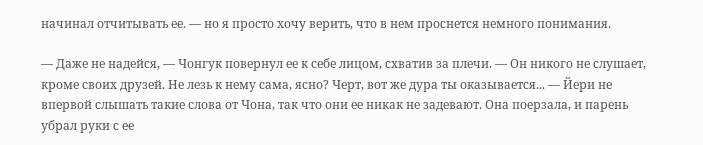начинал отчитывать ее. — но я просто хочу верить, что в нем проснется немного понимания.

— Даже не надейся, — Чонгук повернул ее к себе лицом, схватив за плечи. — Он никого не слушает, кроме своих друзей. Не лезь к нему сама, ясно? Черт, вот же дура ты оказывается... — Йери не впервой слышать такие слова от Чона, так что они ее никак не задевают. Она поерзала, и парень убрал руки с ее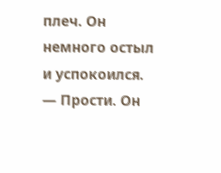плеч. Он немного остыл и успокоился. — Прости. Он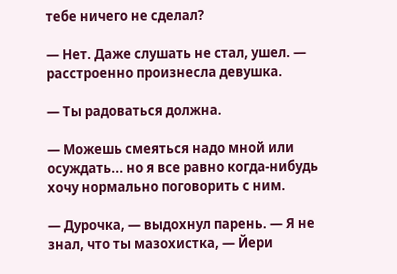тебе ничего не сделал?

— Нет. Даже слушать не стал, ушел. — расстроенно произнесла девушка.

— Ты радоваться должна.

— Можешь смеяться надо мной или осуждать... но я все равно когда-нибудь хочу нормально поговорить с ним.

— Дурочка, — выдохнул парень. — Я не знал, что ты мазохистка, — Йери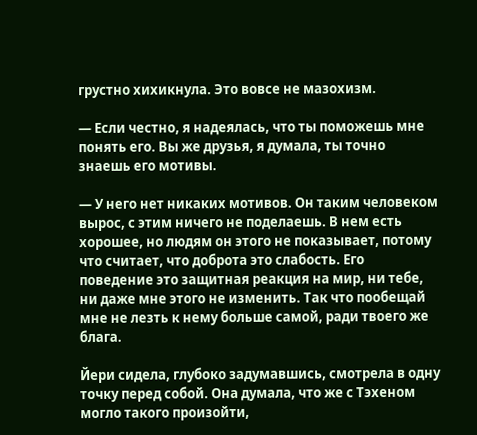грустно хихикнула. Это вовсе не мазохизм.

— Если честно, я надеялась, что ты поможешь мне понять его. Вы же друзья, я думала, ты точно знаешь его мотивы.

— У него нет никаких мотивов. Он таким человеком вырос, с этим ничего не поделаешь. В нем есть хорошее, но людям он этого не показывает, потому что считает, что доброта это слабость. Его поведение это защитная реакция на мир, ни тебе, ни даже мне этого не изменить. Так что пообещай мне не лезть к нему больше самой, ради твоего же блага.

Йери сидела, глубоко задумавшись, смотрела в одну точку перед собой. Она думала, что же с Тэхеном могло такого произойти,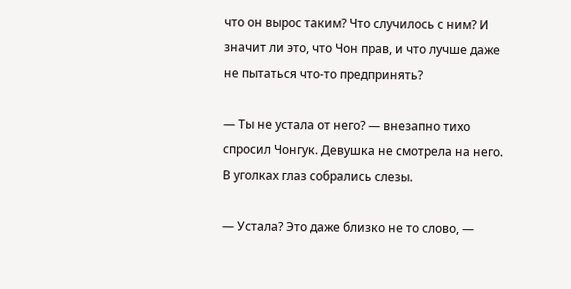что он вырос таким? Что случилось с ним? И значит ли это, что Чон прав, и что лучше даже не пытаться что-то предпринять?

— Ты не устала от него? — внезапно тихо спросил Чонгук. Девушка не смотрела на него. В уголках глаз собрались слезы.

— Устала? Это даже близко не то слово, —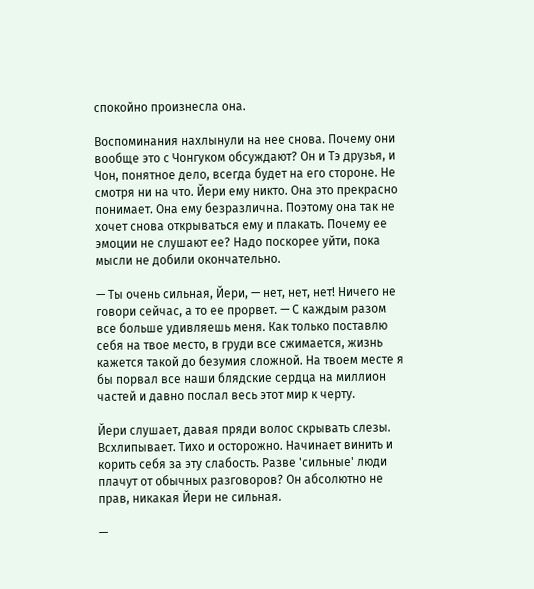спокойно произнесла она.

Воспоминания нахлынули на нее снова. Почему они вообще это с Чонгуком обсуждают? Он и Тэ друзья, и Чон, понятное дело, всегда будет на его стороне. Не смотря ни на что. Йери ему никто. Она это прекрасно понимает. Она ему безразлична. Поэтому она так не хочет снова открываться ему и плакать. Почему ее эмоции не слушают ее? Надо поскорее уйти, пока мысли не добили окончательно.

— Ты очень сильная, Йери, — нет, нет, нет! Ничего не говори сейчас, а то ее прорвет. — С каждым разом все больше удивляешь меня. Как только поставлю себя на твое место, в груди все сжимается, жизнь кажется такой до безумия сложной. На твоем месте я бы порвал все наши блядские сердца на миллион частей и давно послал весь этот мир к черту.

Йери слушает, давая пряди волос скрывать слезы. Всхлипывает. Тихо и осторожно. Начинает винить и корить себя за эту слабость. Разве 'сильные' люди плачут от обычных разговоров? Он абсолютно не прав, никакая Йери не сильная.

—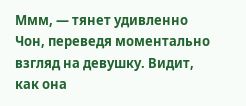Ммм, — тянет удивленно Чон, переведя моментально взгляд на девушку. Видит, как она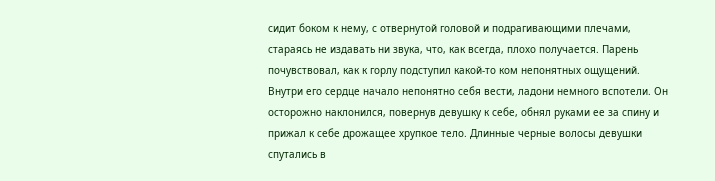сидит боком к нему, с отвернутой головой и подрагивающими плечами, стараясь не издавать ни звука, что, как всегда, плохо получается. Парень почувствовал, как к горлу подступил какой-то ком непонятных ощущений. Внутри его сердце начало непонятно себя вести, ладони немного вспотели. Он осторожно наклонился, повернув девушку к себе, обнял руками ее за спину и прижал к себе дрожащее хрупкое тело. Длинные черные волосы девушки спутались в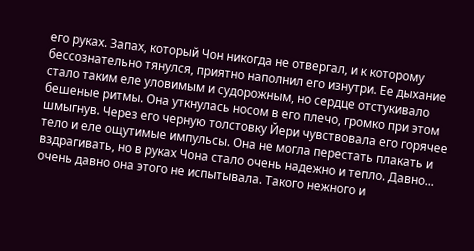его руках. Запах, который Чон никогда не отвергал, и к которому бессознательно тянулся, приятно наполнил его изнутри. Ее дыхание стало таким еле уловимым и судорожным, но сердце отстукивало бешеные ритмы. Она уткнулась носом в его плечо, громко при этом шмыгнув. Через его черную толстовку Йери чувствовала его горячее тело и еле ощутимые импульсы. Она не могла перестать плакать и вздрагивать, но в руках Чона стало очень надежно и тепло. Давно... очень давно она этого не испытывала. Такого нежного и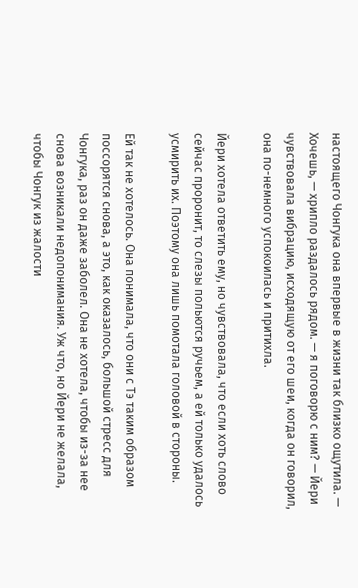настоящего Чонгука она впервые в жизни так близко ощутила. — Хочешь, — хрипло раздалось рядом. — я поговорю с ним? — Йери чувствовала вибрацию, исходящую от его шеи, когда он говорил, она по-немного успокоилась и притихла.

Йери хотела ответить ему, но чувствовала, что если хоть слово сейчас проронит, то слезы польются ручьем, а ей только удалось усмирить их. Поэтому она лишь помотала головой в стороны.

Ей так не хотелось. Она понимала, что они с Тэ таким образом поссорятся снова, а это, как оказалось, большой стресс для Чонгука, раз он даже заболел. Она не хотела, чтобы из-за нее снова возникали недопонимания. Уж что, но Йери не желала, чтобы Чонгук из жалости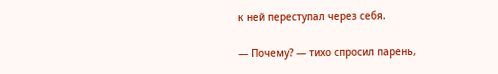к ней переступал через себя.

— Почему? — тихо спросил парень,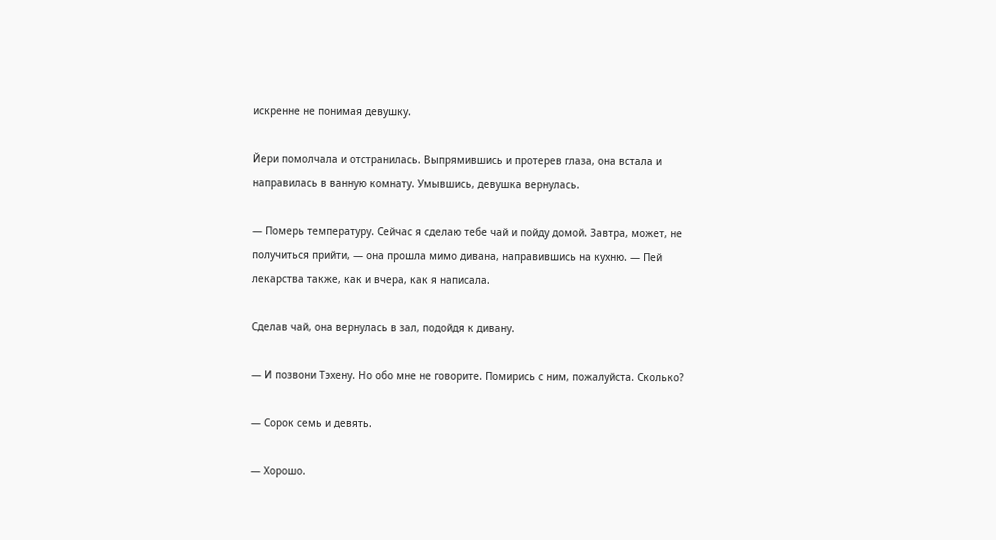искренне не понимая девушку.

Йери помолчала и отстранилась. Выпрямившись и протерев глаза, она встала и направилась в ванную комнату. Умывшись, девушка вернулась.

— Померь температуру. Сейчас я сделаю тебе чай и пойду домой. Завтра, может, не получиться прийти, — она прошла мимо дивана, направившись на кухню. — Пей лекарства также, как и вчера, как я написала.

Сделав чай, она вернулась в зал, подойдя к дивану.

— И позвони Тэхену. Но обо мне не говорите. Помирись с ним, пожалуйста. Сколько?

— Сорок семь и девять.

— Хорошо.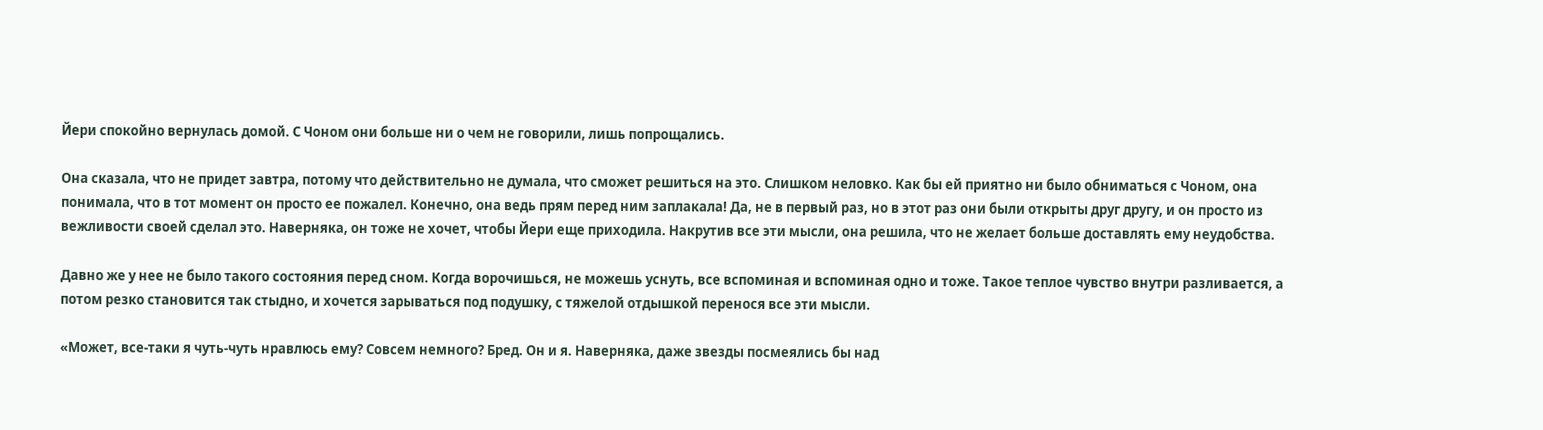Йери спокойно вернулась домой. С Чоном они больше ни о чем не говорили, лишь попрощались.

Она сказала, что не придет завтра, потому что действительно не думала, что сможет решиться на это. Слишком неловко. Как бы ей приятно ни было обниматься с Чоном, она понимала, что в тот момент он просто ее пожалел. Конечно, она ведь прям перед ним заплакала! Да, не в первый раз, но в этот раз они были открыты друг другу, и он просто из вежливости своей сделал это. Наверняка, он тоже не хочет, чтобы Йери еще приходила. Накрутив все эти мысли, она решила, что не желает больше доставлять ему неудобства.

Давно же у нее не было такого состояния перед сном. Когда ворочишься, не можешь уснуть, все вспоминая и вспоминая одно и тоже. Такое теплое чувство внутри разливается, а потом резко становится так стыдно, и хочется зарываться под подушку, с тяжелой отдышкой перенося все эти мысли.

«Может, все-таки я чуть-чуть нравлюсь ему? Совсем немного? Бред. Он и я. Наверняка, даже звезды посмеялись бы над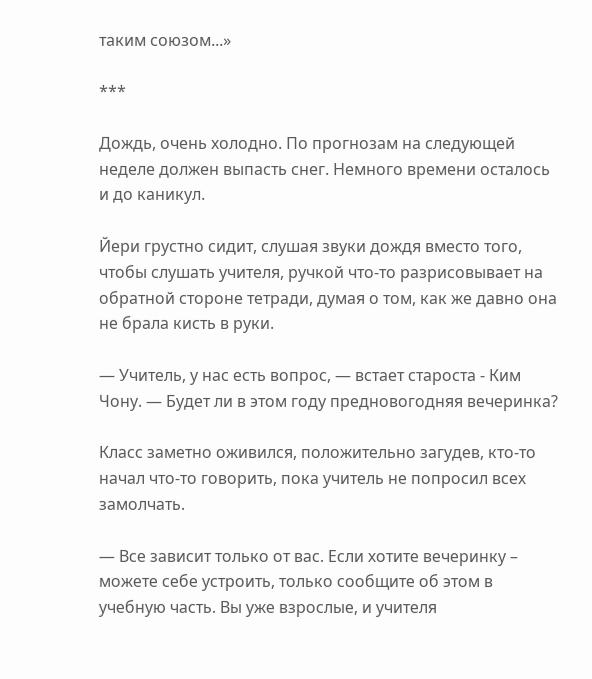таким союзом...»

***

Дождь, очень холодно. По прогнозам на следующей неделе должен выпасть снег. Немного времени осталось и до каникул.

Йери грустно сидит, слушая звуки дождя вместо того, чтобы слушать учителя, ручкой что-то разрисовывает на обратной стороне тетради, думая о том, как же давно она не брала кисть в руки.

— Учитель, у нас есть вопрос, — встает староста - Ким Чону. — Будет ли в этом году предновогодняя вечеринка?

Класс заметно оживился, положительно загудев, кто-то начал что-то говорить, пока учитель не попросил всех замолчать.

— Все зависит только от вас. Если хотите вечеринку – можете себе устроить, только сообщите об этом в учебную часть. Вы уже взрослые, и учителя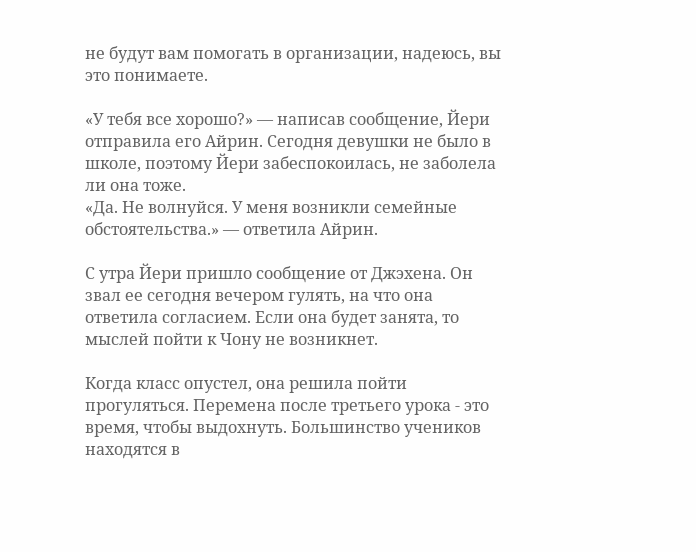не будут вам помогать в организации, надеюсь, вы это понимаете.

«У тебя все хорошо?» — написав сообщение, Йери отправила его Айрин. Сегодня девушки не было в школе, поэтому Йери забеспокоилась, не заболела ли она тоже.
«Да. Не волнуйся. У меня возникли семейные обстоятельства.» — ответила Айрин.

С утра Йери пришло сообщение от Джэхена. Он звал ее сегодня вечером гулять, на что она ответила согласием. Если она будет занята, то мыслей пойти к Чону не возникнет.

Когда класс опустел, она решила пойти прогуляться. Перемена после третьего урока - это время, чтобы выдохнуть. Большинство учеников находятся в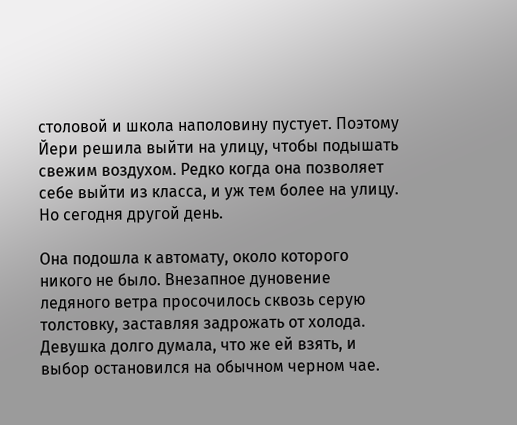столовой и школа наполовину пустует. Поэтому Йери решила выйти на улицу, чтобы подышать свежим воздухом. Редко когда она позволяет себе выйти из класса, и уж тем более на улицу. Но сегодня другой день.

Она подошла к автомату, около которого никого не было. Внезапное дуновение ледяного ветра просочилось сквозь серую толстовку, заставляя задрожать от холода. Девушка долго думала, что же ей взять, и выбор остановился на обычном черном чае.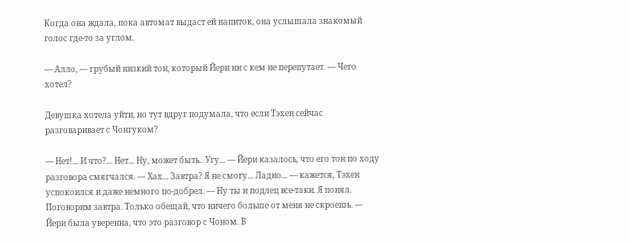Когда она ждала, пока автомат выдаст ей напиток, она услышала знакомый голос где-то за углом.

— Алло, — грубый низкий тон, который Йери ни с кем не перепутает. — Чего хотел?

Девушка хотела уйти, но тут вдруг подумала, что если Тэхен сейчас разговаривает с Чонгуком?

— Нет!... И что?... Нет... Ну, может быть.. Угу... — Йери казалось, что его тон по ходу разговора смягчался. — Хах... Завтра? Я не смогу... Ладно... — кажется, Тэхен успокоился и даже немного по-добрел. — Ну ты и подлец все-таки. Я понял. Поговорим завтра. Только обещай, что ничего больше от меня не скроешь. — Йери была уверенна, что это разговор с Чоном. В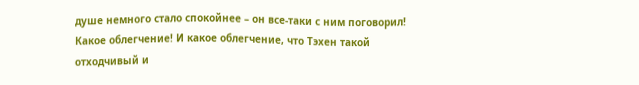душе немного стало спокойнее – он все-таки с ним поговорил! Какое облегчение! И какое облегчение, что Тэхен такой отходчивый и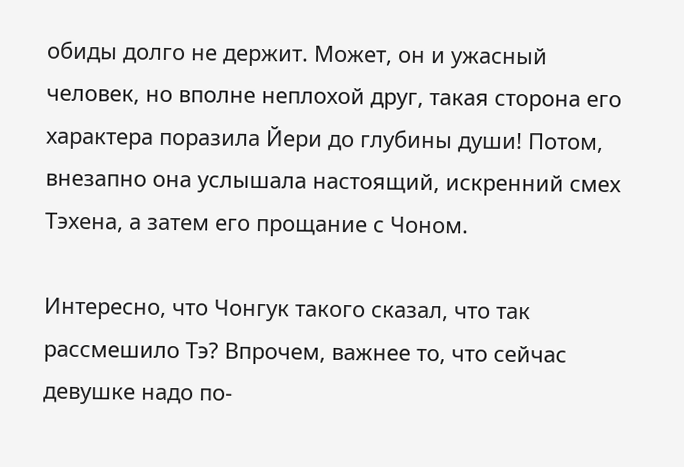обиды долго не держит. Может, он и ужасный человек, но вполне неплохой друг, такая сторона его характера поразила Йери до глубины души! Потом, внезапно она услышала настоящий, искренний смех Тэхена, а затем его прощание с Чоном.

Интересно, что Чонгук такого сказал, что так рассмешило Тэ? Впрочем, важнее то, что сейчас девушке надо по-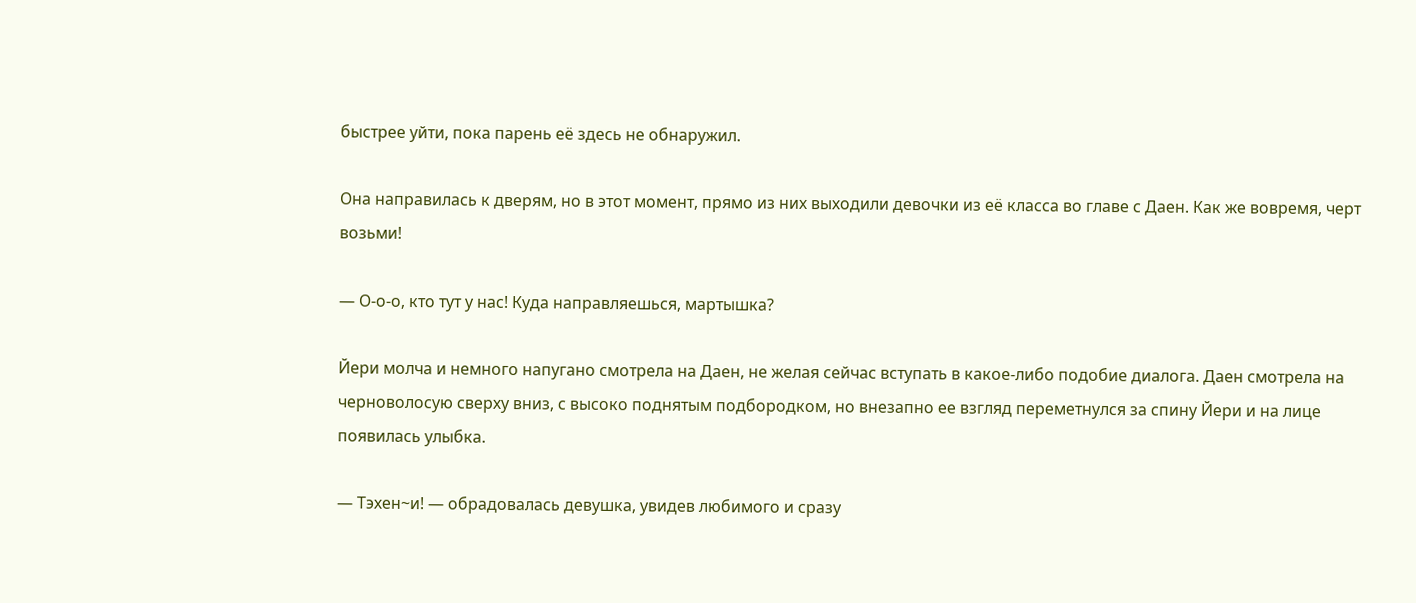быстрее уйти, пока парень её здесь не обнаружил.

Она направилась к дверям, но в этот момент, прямо из них выходили девочки из её класса во главе с Даен. Как же вовремя, черт возьми!

— О-о-о, кто тут у нас! Куда направляешься, мартышка?

Йери молча и немного напугано смотрела на Даен, не желая сейчас вступать в какое-либо подобие диалога. Даен смотрела на черноволосую сверху вниз, с высоко поднятым подбородком, но внезапно ее взгляд переметнулся за спину Йери и на лице появилась улыбка.

— Тэхен~и! — обрадовалась девушка, увидев любимого и сразу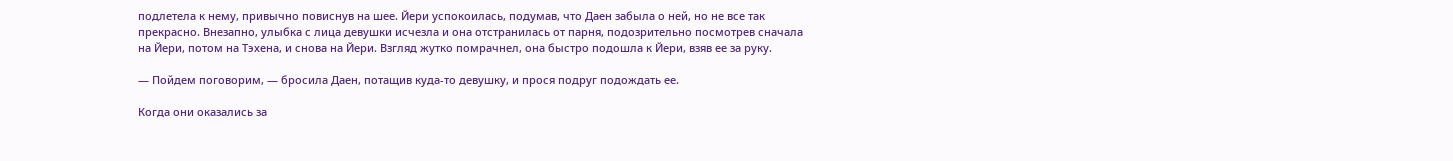подлетела к нему, привычно повиснув на шее. Йери успокоилась, подумав, что Даен забыла о ней, но не все так прекрасно. Внезапно, улыбка с лица девушки исчезла и она отстранилась от парня, подозрительно посмотрев сначала на Йери, потом на Тэхена, и снова на Йери. Взгляд жутко помрачнел, она быстро подошла к Йери, взяв ее за руку.

— Пойдем поговорим, — бросила Даен, потащив куда-то девушку, и прося подруг подождать ее.

Когда они оказались за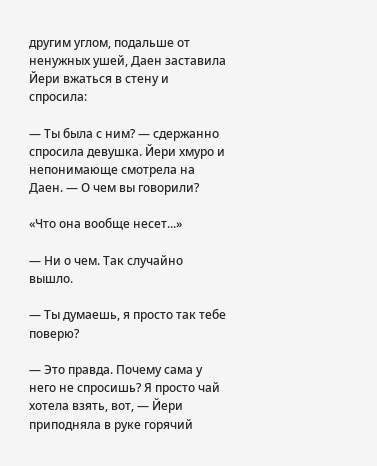другим углом, подальше от ненужных ушей, Даен заставила Йери вжаться в стену и спросила:

— Ты была с ним? — сдержанно спросила девушка. Йери хмуро и непонимающе смотрела на Даен. — О чем вы говорили?

«Что она вообще несет...»

— Ни о чем. Так случайно вышло.

— Ты думаешь, я просто так тебе поверю?

— Это правда. Почему сама у него не спросишь? Я просто чай хотела взять, вот, — Йери приподняла в руке горячий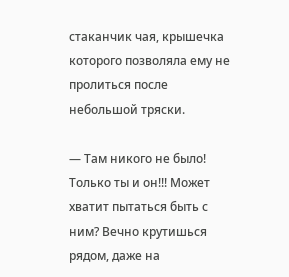стаканчик чая, крышечка которого позволяла ему не пролиться после небольшой тряски.

— Там никого не было! Только ты и он!!! Может хватит пытаться быть с ним? Вечно крутишься рядом, даже на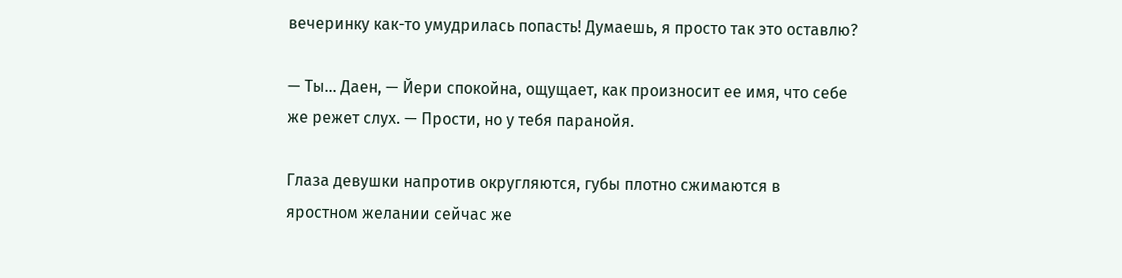вечеринку как-то умудрилась попасть! Думаешь, я просто так это оставлю?

— Ты... Даен, — Йери спокойна, ощущает, как произносит ее имя, что себе же режет слух. — Прости, но у тебя паранойя.

Глаза девушки напротив округляются, губы плотно сжимаются в яростном желании сейчас же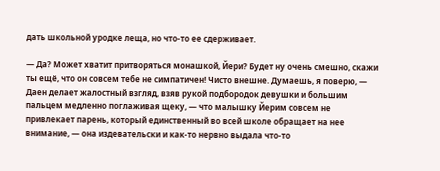дать школьной уродке леща, но что-то ее сдерживает.

— Да? Может хватит притворяться монашкой, Йери? Будет ну очень смешно, скажи ты ещё, что он совсем тебе не симпатичен! Чисто внешне. Думаешь, я поверю, — Даен делает жалостный взгляд, взяв рукой подбородок девушки и большим пальцем медленно поглаживая щеку, — что малышку Йерим совсем не привлекает парень, который единственный во всей школе обращает на нее внимание, — она издевательски и как-то нервно выдала что-то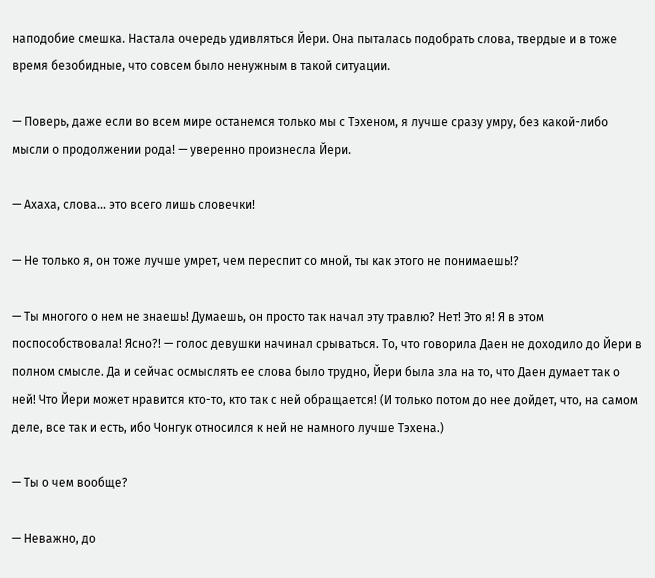наподобие смешка. Настала очередь удивляться Йери. Она пыталась подобрать слова, твердые и в тоже время безобидные, что совсем было ненужным в такой ситуации.

— Поверь, даже если во всем мире останемся только мы с Тэхеном, я лучше сразу умру, без какой-либо мысли о продолжении рода! — уверенно произнесла Йери.

— Ахаха, слова... это всего лишь словечки!

— Не только я, он тоже лучше умрет, чем переспит со мной, ты как этого не понимаешь!?

— Ты многого о нем не знаешь! Думаешь, он просто так начал эту травлю? Нет! Это я! Я в этом поспособствовала! Ясно?! — голос девушки начинал срываться. То, что говорила Даен не доходило до Йери в полном смысле. Да и сейчас осмыслять ее слова было трудно, Йери была зла на то, что Даен думает так о ней! Что Йери может нравится кто-то, кто так с ней обращается! (И только потом до нее дойдет, что, на самом деле, все так и есть, ибо Чонгук относился к ней не намного лучше Тэхена.)

— Ты о чем вообще?

— Неважно, до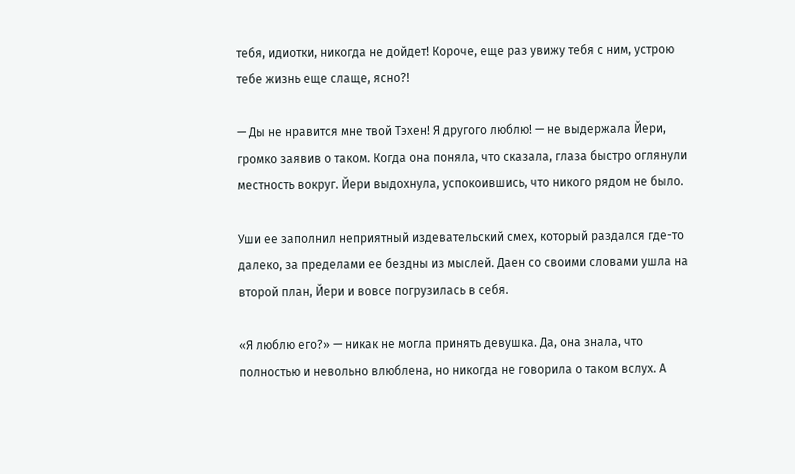тебя, идиотки, никогда не дойдет! Короче, еще раз увижу тебя с ним, устрою тебе жизнь еще слаще, ясно?!

— Ды не нравится мне твой Тэхен! Я другого люблю! — не выдержала Йери, громко заявив о таком. Когда она поняла, что сказала, глаза быстро оглянули местность вокруг. Йери выдохнула, успокоившись, что никого рядом не было.

Уши ее заполнил неприятный издевательский смех, который раздался где-то далеко, за пределами ее бездны из мыслей. Даен со своими словами ушла на второй план, Йери и вовсе погрузилась в себя.

«Я люблю его?» — никак не могла принять девушка. Да, она знала, что полностью и невольно влюблена, но никогда не говорила о таком вслух. А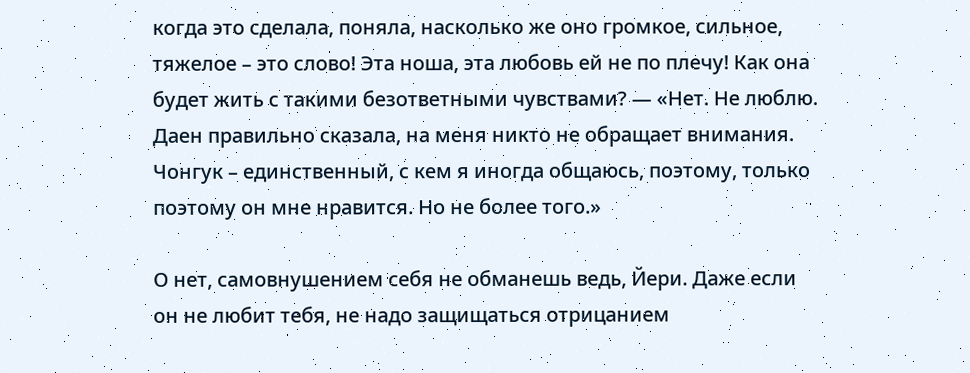когда это сделала, поняла, насколько же оно громкое, сильное, тяжелое – это слово! Эта ноша, эта любовь ей не по плечу! Как она будет жить с такими безответными чувствами? — «Нет. Не люблю. Даен правильно сказала, на меня никто не обращает внимания. Чонгук – единственный, с кем я иногда общаюсь, поэтому, только поэтому он мне нравится. Но не более того.»

О нет, самовнушением себя не обманешь ведь, Йери. Даже если он не любит тебя, не надо защищаться отрицанием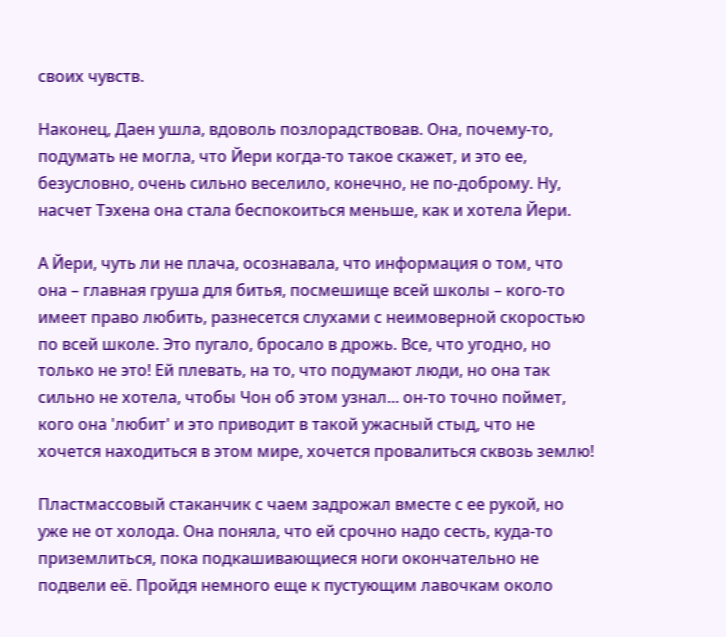своих чувств.

Наконец, Даен ушла, вдоволь позлорадствовав. Она, почему-то, подумать не могла, что Йери когда-то такое скажет, и это ее, безусловно, очень сильно веселило, конечно, не по-доброму. Ну, насчет Тэхена она стала беспокоиться меньше, как и хотела Йери.

А Йери, чуть ли не плача, осознавала, что информация о том, что она – главная груша для битья, посмешище всей школы – кого-то имеет право любить, разнесется слухами с неимоверной скоростью по всей школе. Это пугало, бросало в дрожь. Все, что угодно, но только не это! Ей плевать, на то, что подумают люди, но она так сильно не хотела, чтобы Чон об этом узнал... он-то точно поймет, кого она 'любит' и это приводит в такой ужасный стыд, что не хочется находиться в этом мире, хочется провалиться сквозь землю!

Пластмассовый стаканчик с чаем задрожал вместе с ее рукой, но уже не от холода. Она поняла, что ей срочно надо сесть, куда-то приземлиться, пока подкашивающиеся ноги окончательно не подвели её. Пройдя немного еще к пустующим лавочкам около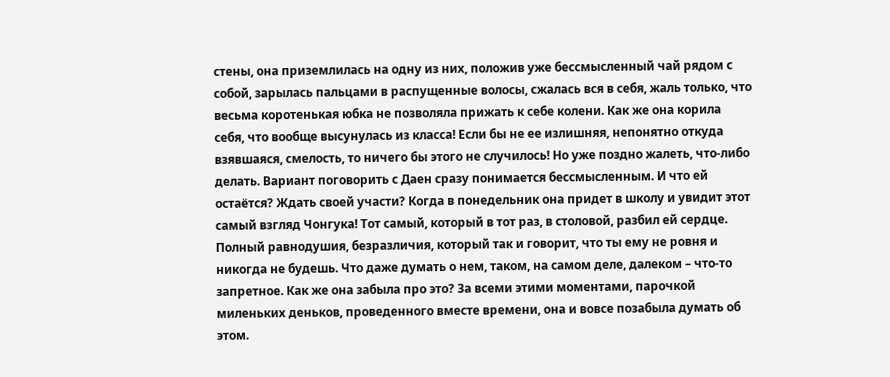стены, она приземлилась на одну из них, положив уже бессмысленный чай рядом с собой, зарылась пальцами в распущенные волосы, сжалась вся в себя, жаль только, что весьма коротенькая юбка не позволяла прижать к себе колени. Как же она корила себя, что вообще высунулась из класса! Если бы не ее излишняя, непонятно откуда взявшаяся, смелость, то ничего бы этого не случилось! Но уже поздно жалеть, что-либо делать. Вариант поговорить с Даен сразу понимается бессмысленным. И что ей остаётся? Ждать своей участи? Когда в понедельник она придет в школу и увидит этот самый взгляд Чонгука! Тот самый, который в тот раз, в столовой, разбил ей сердце. Полный равнодушия, безразличия, который так и говорит, что ты ему не ровня и никогда не будешь. Что даже думать о нем, таком, на самом деле, далеком – что-то запретное. Как же она забыла про это? За всеми этими моментами, парочкой миленьких деньков, проведенного вместе времени, она и вовсе позабыла думать об этом.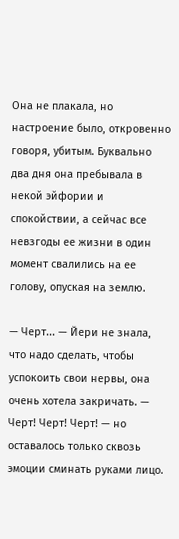Она не плакала, но настроение было, откровенно говоря, убитым. Буквально два дня она пребывала в некой эйфории и спокойствии, а сейчас все невзгоды ее жизни в один момент свалились на ее голову, опуская на землю.

— Черт... — Йери не знала, что надо сделать, чтобы успокоить свои нервы, она очень хотела закричать. — Черт! Черт! Черт! — но оставалось только сквозь эмоции сминать руками лицо.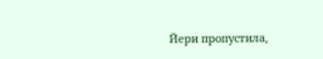Йери пропустила,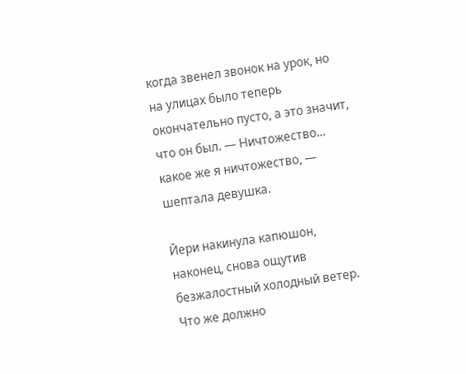когда звенел звонок на урок, но на улицах было теперь окончательно пусто, а это значит, что он был. — Ничтожество... какое же я ничтожество, — шептала девушка.

Йери накинула капюшон, наконец, снова ощутив безжалостный холодный ветер. Что же должно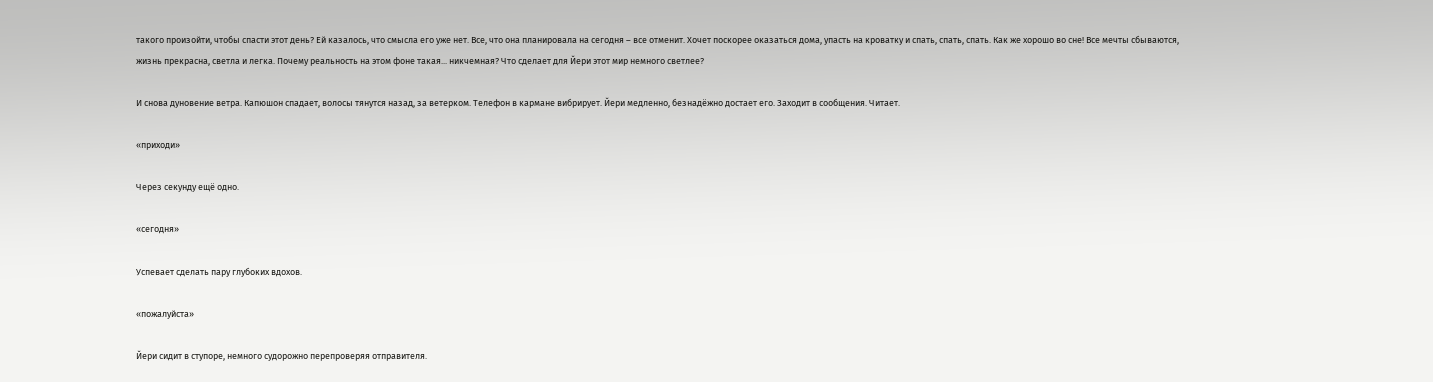такого произойти, чтобы спасти этот день? Ей казалось, что смысла его уже нет. Все, что она планировала на сегодня – все отменит. Хочет поскорее оказаться дома, упасть на кроватку и спать, спать, спать. Как же хорошо во сне! Все мечты сбываются, жизнь прекрасна, светла и легка. Почему реальность на этом фоне такая... никчемная? Что сделает для Йери этот мир немного светлее?

И снова дуновение ветра. Капюшон спадает, волосы тянутся назад, за ветерком. Телефон в кармане вибрирует. Йери медленно, безнадёжно достает его. Заходит в сообщения. Читает.

«приходи»

Через секунду ещё одно.

«сегодня»

Успевает сделать пару глубоких вдохов.

«пожалуйста»

Йери сидит в ступоре, немного судорожно перепроверяя отправителя.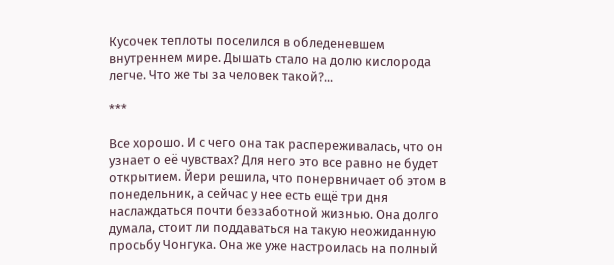Кусочек теплоты поселился в обледеневшем внутреннем мире. Дышать стало на долю кислорода легче. Что же ты за человек такой?...

***

Все хорошо. И с чего она так распереживалась, что он узнает о её чувствах? Для него это все равно не будет открытием. Йери решила, что понервничает об этом в понедельник, а сейчас у нее есть ещё три дня наслаждаться почти беззаботной жизнью. Она долго думала, стоит ли поддаваться на такую неожиданную просьбу Чонгука. Она же уже настроилась на полный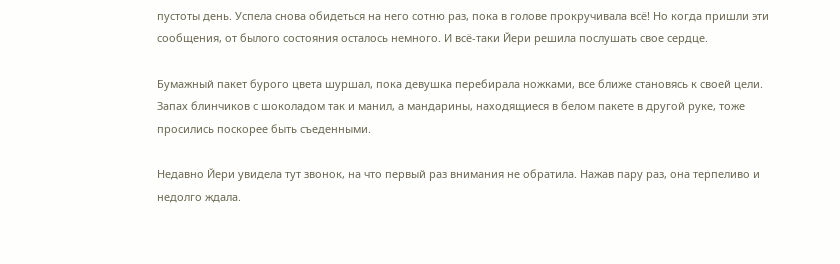пустоты день. Успела снова обидеться на него сотню раз, пока в голове прокручивала всё! Но когда пришли эти сообщения, от былого состояния осталось немного. И всё-таки Йери решила послушать свое сердце.

Бумажный пакет бурого цвета шуршал, пока девушка перебирала ножками, все ближе становясь к своей цели. Запах блинчиков с шоколадом так и манил, а мандарины, находящиеся в белом пакете в другой руке, тоже просились поскорее быть съеденными.

Недавно Йери увидела тут звонок, на что первый раз внимания не обратила. Нажав пару раз, она терпеливо и недолго ждала.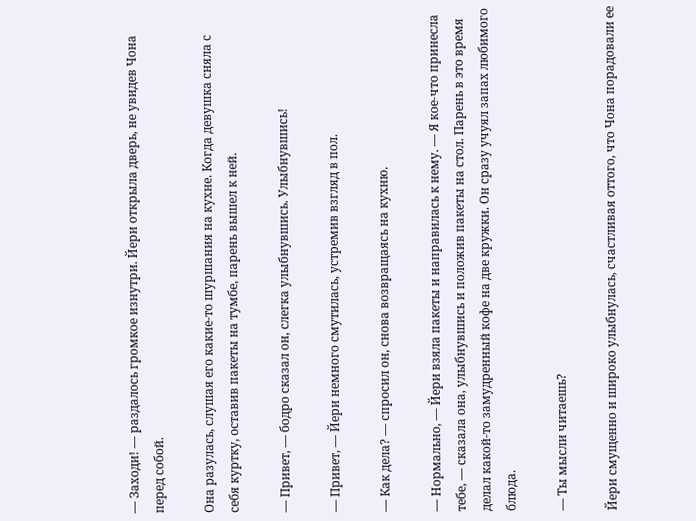— Заходи! — раздалось громкое изнутри. Йери открыла дверь, не увидев Чона перед собой.

Она разулась, слушая его какие-то шуршания на кухне. Когда девушка сняла с себя куртку, оставив пакеты на тумбе, парень вышел к ней.

— Привет, — бодро сказал он, слегка улыбнувшись. Улыбнувшись!

— Привет, — Йери немного смутилась, устремив взгляд в пол.

— Как дела? — спросил он, снова возвращаясь на кухню.

— Нормально, — Йери взяла пакеты и направилась к нему. — Я кое-что принесла тебе, — сказала она, улыбнувшись и положив пакеты на стол. Парень в это время делал какой-то замудренный кофе на две кружки. Он сразу учуял запах любимого блюда.

— Ты мысли читаешь?

Йери смущенно и широко улыбнулась, счастливая оттого, что Чона порадовали ее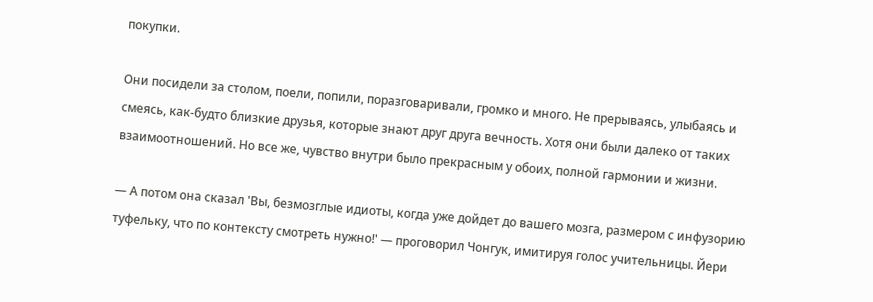покупки.

Они посидели за столом, поели, попили, поразговаривали, громко и много. Не прерываясь, улыбаясь и смеясь, как-будто близкие друзья, которые знают друг друга вечность. Хотя они были далеко от таких взаимоотношений. Но все же, чувство внутри было прекрасным у обоих, полной гармонии и жизни.

— А потом она сказал 'Вы, безмозглые идиоты, когда уже дойдет до вашего мозга, размером с инфузорию туфельку, что по контексту смотреть нужно!' — проговорил Чонгук, имитируя голос учительницы. Йери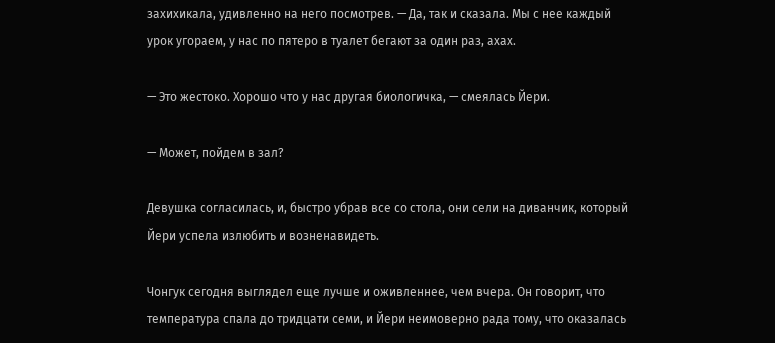захихикала, удивленно на него посмотрев. — Да, так и сказала. Мы с нее каждый урок угораем, у нас по пятеро в туалет бегают за один раз, ахах.

— Это жестоко. Хорошо что у нас другая биологичка, — смеялась Йери.

— Может, пойдем в зал?

Девушка согласилась, и, быстро убрав все со стола, они сели на диванчик, который Йери успела излюбить и возненавидеть.

Чонгук сегодня выглядел еще лучше и оживленнее, чем вчера. Он говорит, что температура спала до тридцати семи, и Йери неимоверно рада тому, что оказалась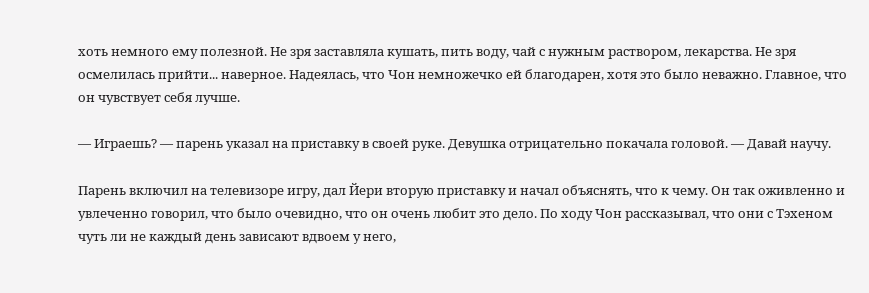хоть немного ему полезной. Не зря заставляла кушать, пить воду, чай с нужным раствором, лекарства. Не зря осмелилась прийти... наверное. Надеялась, что Чон немножечко ей благодарен, хотя это было неважно. Главное, что он чувствует себя лучше.

— Играешь? — парень указал на приставку в своей руке. Девушка отрицательно покачала головой. — Давай научу.

Парень включил на телевизоре игру, дал Йери вторую приставку и начал объяснять, что к чему. Он так оживленно и увлеченно говорил, что было очевидно, что он очень любит это дело. По ходу Чон рассказывал, что они с Тэхеном чуть ли не каждый день зависают вдвоем у него,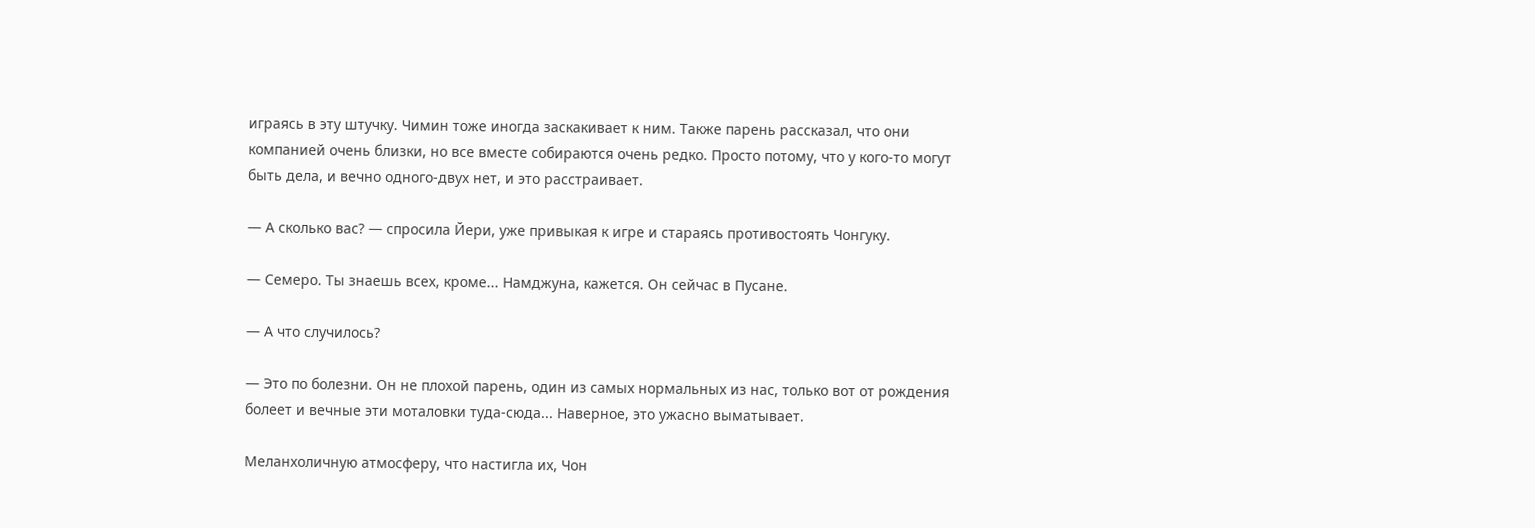играясь в эту штучку. Чимин тоже иногда заскакивает к ним. Также парень рассказал, что они компанией очень близки, но все вместе собираются очень редко. Просто потому, что у кого-то могут быть дела, и вечно одного-двух нет, и это расстраивает.

— А сколько вас? — спросила Йери, уже привыкая к игре и стараясь противостоять Чонгуку.

— Семеро. Ты знаешь всех, кроме... Намджуна, кажется. Он сейчас в Пусане.

— А что случилось?

— Это по болезни. Он не плохой парень, один из самых нормальных из нас, только вот от рождения болеет и вечные эти моталовки туда-сюда... Наверное, это ужасно выматывает.

Меланхоличную атмосферу, что настигла их, Чон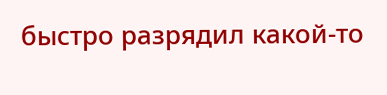быстро разрядил какой-то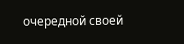очередной своей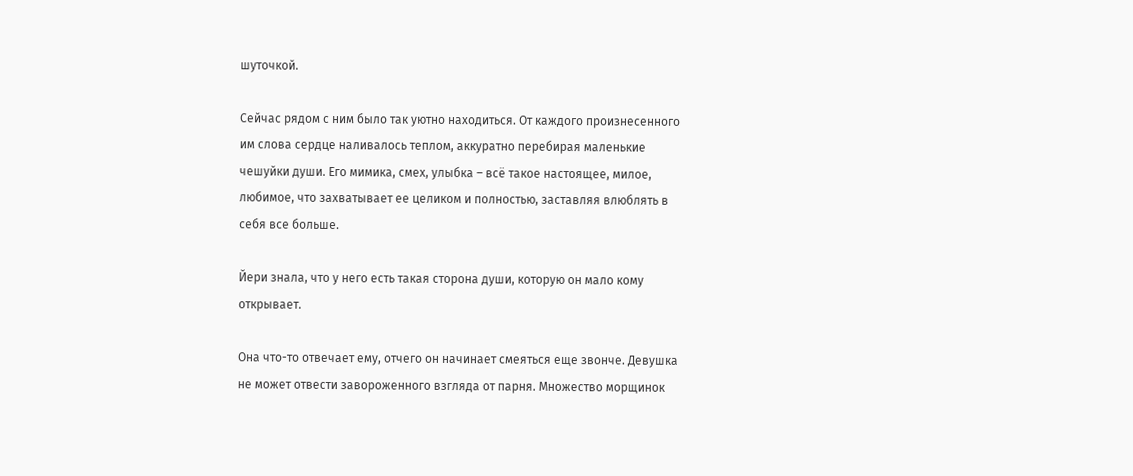шуточкой.

Сейчас рядом с ним было так уютно находиться. От каждого произнесенного им слова сердце наливалось теплом, аккуратно перебирая маленькие чешуйки души. Его мимика, смех, улыбка – всё такое настоящее, милое, любимое, что захватывает ее целиком и полностью, заставляя влюблять в себя все больше.

Йери знала, что у него есть такая сторона души, которую он мало кому открывает.

Она что-то отвечает ему, отчего он начинает смеяться еще звонче. Девушка не может отвести завороженного взгляда от парня. Множество морщинок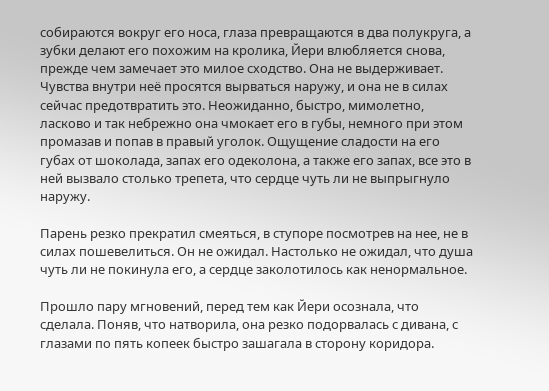собираются вокруг его носа, глаза превращаются в два полукруга, а зубки делают его похожим на кролика, Йери влюбляется снова, прежде чем замечает это милое сходство. Она не выдерживает. Чувства внутри неё просятся вырваться наружу, и она не в силах сейчас предотвратить это. Неожиданно, быстро, мимолетно, ласково и так небрежно она чмокает его в губы, немного при этом промазав и попав в правый уголок. Ощущение сладости на его губах от шоколада, запах его одеколона, а также его запах, все это в ней вызвало столько трепета, что сердце чуть ли не выпрыгнуло наружу.

Парень резко прекратил смеяться, в ступоре посмотрев на нее, не в силах пошевелиться. Он не ожидал. Настолько не ожидал, что душа чуть ли не покинула его, а сердце заколотилось как ненормальное.

Прошло пару мгновений, перед тем как Йери осознала, что сделала. Поняв, что натворила, она резко подорвалась с дивана, с глазами по пять копеек быстро зашагала в сторону коридора.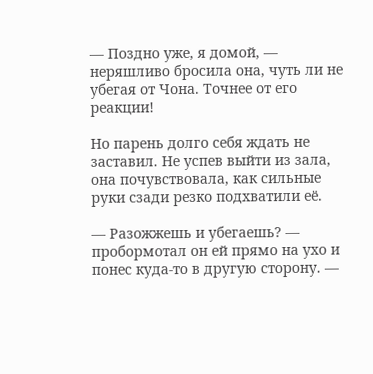— Поздно уже, я домой, — неряшливо бросила она, чуть ли не убегая от Чона. Точнее от его реакции!

Но парень долго себя ждать не заставил. Не успев выйти из зала, она почувствовала, как сильные руки сзади резко подхватили её.

— Разожжешь и убегаешь? — пробормотал он ей прямо на ухо и понес куда-то в другую сторону. —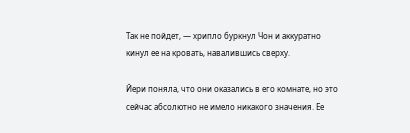Так не пойдет, — хрипло буркнул Чон и аккуратно кинул ее на кровать, навалившись сверху.

Йери поняла, что они оказались в его комнате, но это сейчас абсолютно не имело никакого значения. Ее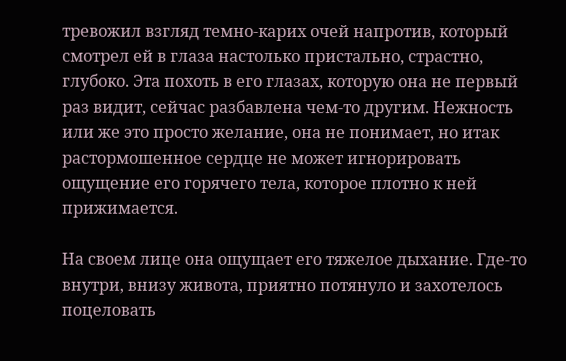тревожил взгляд темно-карих очей напротив, который смотрел ей в глаза настолько пристально, страстно, глубоко. Эта похоть в его глазах, которую она не первый раз видит, сейчас разбавлена чем-то другим. Нежность или же это просто желание, она не понимает, но итак растормошенное сердце не может игнорировать ощущение его горячего тела, которое плотно к ней прижимается.

На своем лице она ощущает его тяжелое дыхание. Где-то внутри, внизу живота, приятно потянуло и захотелось поцеловать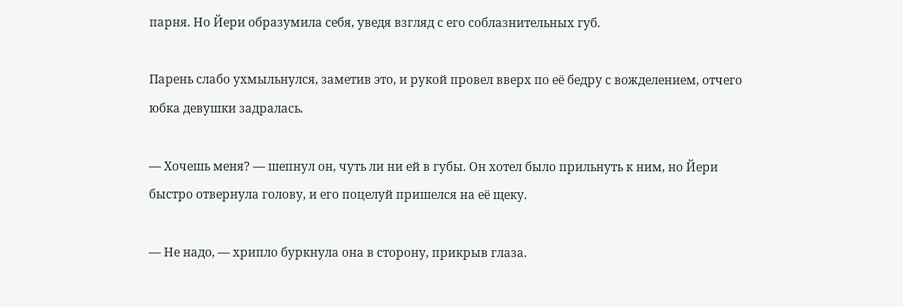парня. Но Йери образумила себя, уведя взгляд с его соблазнительных губ.

Парень слабо ухмыльнулся, заметив это, и рукой провел вверх по её бедру с вожделением, отчего юбка девушки задралась.

— Хочешь меня? — шепнул он, чуть ли ни ей в губы. Он хотел было прильнуть к ним, но Йери быстро отвернула голову, и его поцелуй пришелся на её щеку.

— Не надо, — хрипло буркнула она в сторону, прикрыв глаза.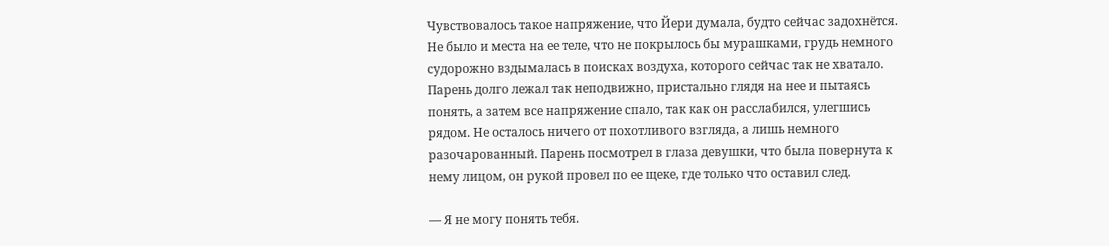Чувствовалось такое напряжение, что Йери думала, будто сейчас задохнётся. Не было и места на ее теле, что не покрылось бы мурашками, грудь немного судорожно вздымалась в поисках воздуха, которого сейчас так не хватало. Парень долго лежал так неподвижно, пристально глядя на нее и пытаясь понять, а затем все напряжение спало, так как он расслабился, улегшись рядом. Не осталось ничего от похотливого взгляда, а лишь немного разочарованный. Парень посмотрел в глаза девушки, что была повернута к нему лицом, он рукой провел по ее щеке, где только что оставил след.

— Я не могу понять тебя.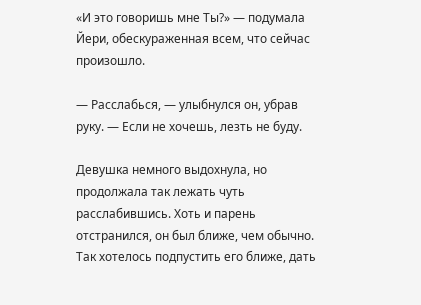«И это говоришь мне Ты?» — подумала Йери, обескураженная всем, что сейчас произошло.

— Расслабься, — улыбнулся он, убрав руку. — Если не хочешь, лезть не буду.

Девушка немного выдохнула, но продолжала так лежать чуть расслабившись. Хоть и парень отстранился, он был ближе, чем обычно. Так хотелось подпустить его ближе, дать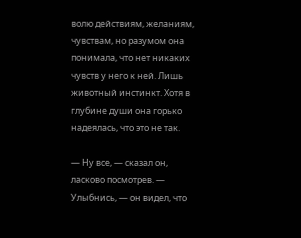волю действиям, желаниям, чувствам, но разумом она понимала, что нет никаких чувств у него к ней. Лишь животный инстинкт. Хотя в глубине души она горько надеялась, что это не так.

— Ну все, — сказал он, ласково посмотрев. — Улыбнись, — он видел, что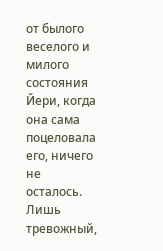от былого веселого и милого состояния Йери, когда она сама поцеловала его, ничего не осталось. Лишь тревожный,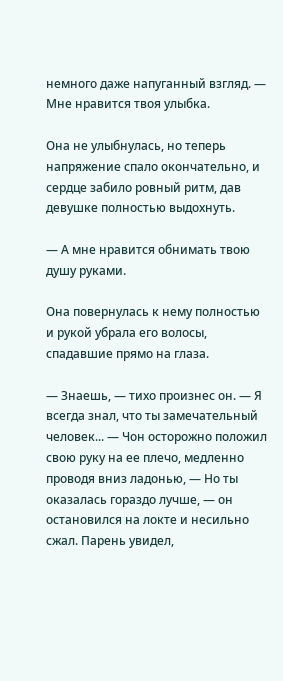немного даже напуганный взгляд. — Мне нравится твоя улыбка.

Она не улыбнулась, но теперь напряжение спало окончательно, и сердце забило ровный ритм, дав девушке полностью выдохнуть.

— А мне нравится обнимать твою душу руками.

Она повернулась к нему полностью и рукой убрала его волосы, спадавшие прямо на глаза.

— Знаешь, — тихо произнес он. — Я всегда знал, что ты замечательный человек... — Чон осторожно положил свою руку на ее плечо, медленно проводя вниз ладонью, — Но ты оказалась гораздо лучше, — он остановился на локте и несильно сжал. Парень увидел,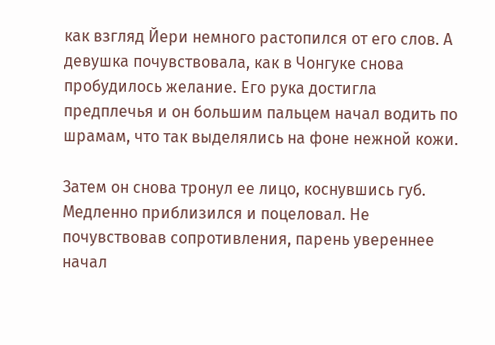как взгляд Йери немного растопился от его слов. А девушка почувствовала, как в Чонгуке снова пробудилось желание. Его рука достигла предплечья и он большим пальцем начал водить по шрамам, что так выделялись на фоне нежной кожи.

Затем он снова тронул ее лицо, коснувшись губ. Медленно приблизился и поцеловал. Не почувствовав сопротивления, парень увереннее начал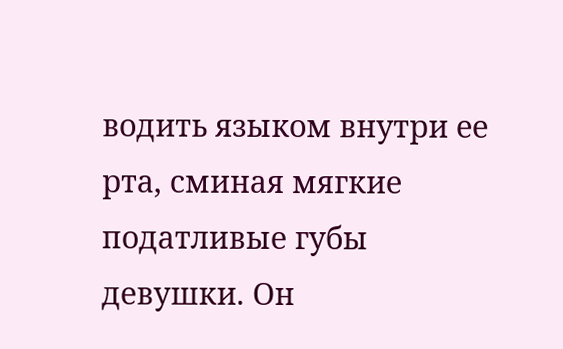водить языком внутри ее рта, сминая мягкие податливые губы девушки. Он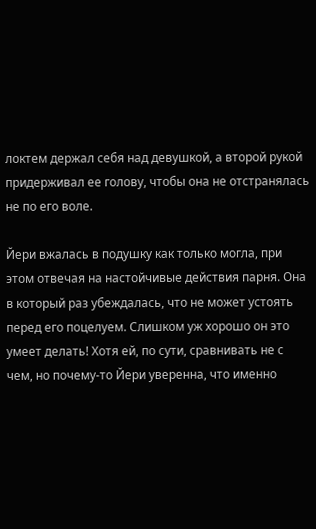локтем держал себя над девушкой, а второй рукой придерживал ее голову, чтобы она не отстранялась не по его воле.

Йери вжалась в подушку как только могла, при этом отвечая на настойчивые действия парня. Она в который раз убеждалась, что не может устоять перед его поцелуем. Слишком уж хорошо он это умеет делать! Хотя ей, по сути, сравнивать не с чем, но почему-то Йери уверенна, что именно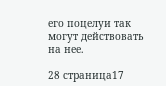его поцелуи так могут действовать на нее.

28 страница17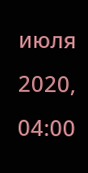июля 2020, 04:00